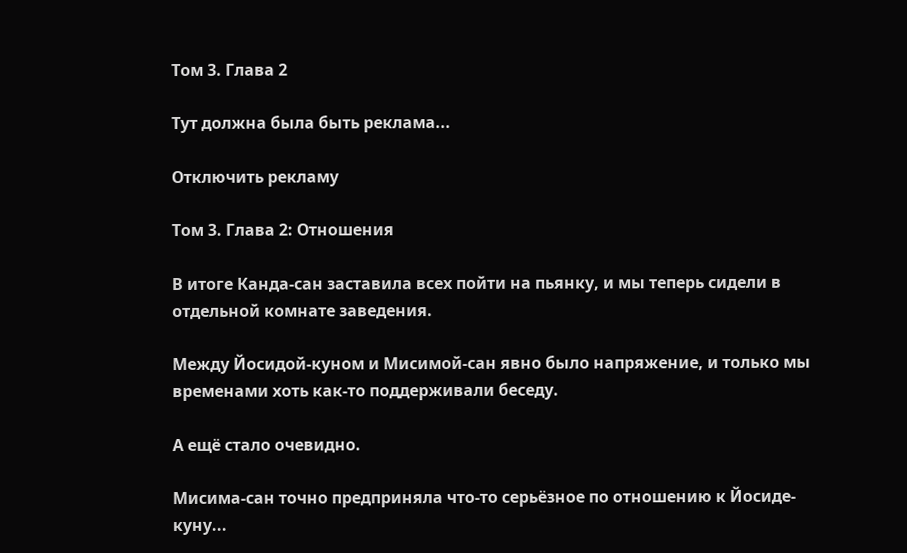Том 3. Глава 2

Тут должна была быть реклама...

Отключить рекламу

Том 3. Глава 2: Отношения

В итоге Канда-сан заставила всех пойти на пьянку, и мы теперь сидели в отдельной комнате заведения.

Между Йосидой-куном и Мисимой-сан явно было напряжение, и только мы временами хоть как-то поддерживали беседу.

А ещё стало очевидно.

Мисима-сан точно предприняла что-то серьёзное по отношению к Йосиде-куну...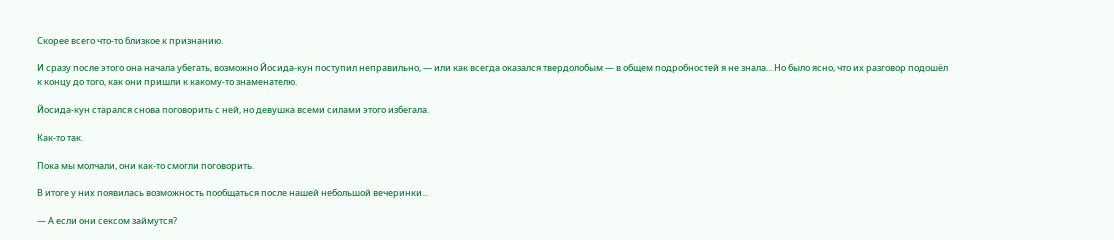Скорее всего что-то близкое к признанию.

И сразу после этого она начала убегать, возможно Йосида-кун поступил неправильно, — или как всегда оказался твердолобым — в общем подробностей я не знала... Но было ясно, что их разговор подошёл к концу до того, как они пришли к какому-то знаменателю.

Йосида-кун старался снова поговорить с ней, но девушка всеми силами этого избегала.

Как-то так.

Пока мы молчали, они как-то смогли поговорить.

В итоге у них появилась возможность пообщаться после нашей небольшой вечеринки...

— А если они сексом займутся?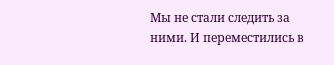Мы не стали следить за ними. И переместились в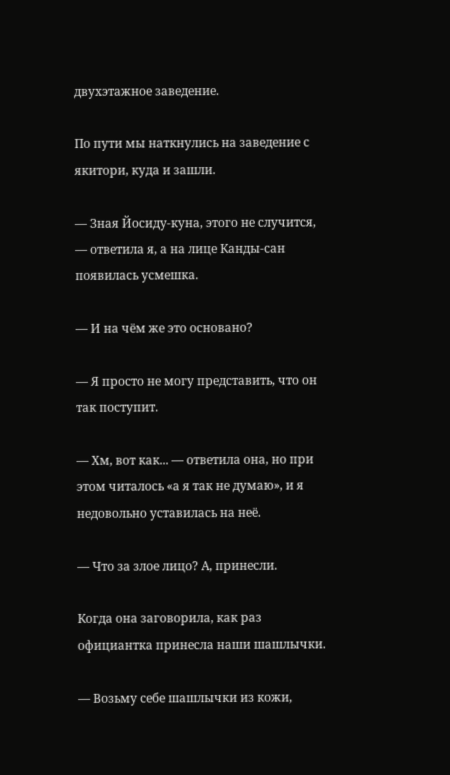двухэтажное заведение.

По пути мы наткнулись на заведение с якитори, куда и зашли.

— Зная Йосиду-куна, этого не случится, — ответила я, а на лице Канды-сан появилась усмешка.

— И на чём же это основано?

— Я просто не могу представить, что он так поступит.

— Хм, вот как... — ответила она, но при этом читалось «а я так не думаю», и я недовольно уставилась на неё.

— Что за злое лицо? А, принесли.

Когда она заговорила, как раз официантка принесла наши шашлычки.

— Возьму себе шашлычки из кожи,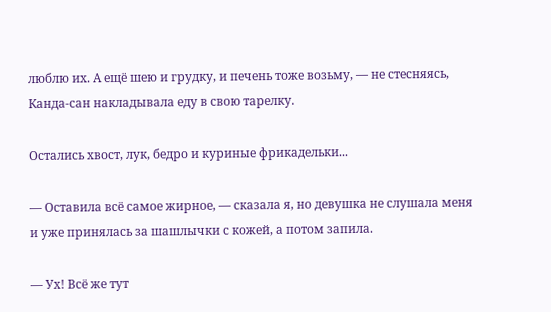люблю их. А ещё шею и грудку, и печень тоже возьму, — не стесняясь, Канда-сан накладывала еду в свою тарелку.

Остались хвост, лук, бедро и куриные фрикадельки...

— Оставила всё самое жирное, — сказала я, но девушка не слушала меня и уже принялась за шашлычки с кожей, а потом запила.

— Ух! Всё же тут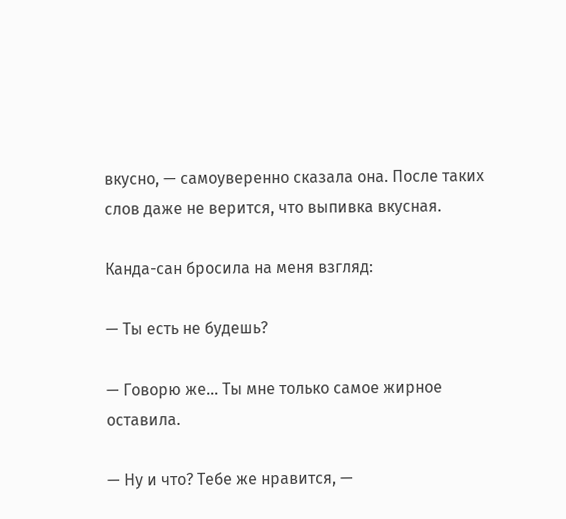вкусно, — самоуверенно сказала она. После таких слов даже не верится, что выпивка вкусная.

Канда-сан бросила на меня взгляд:

— Ты есть не будешь?

— Говорю же... Ты мне только самое жирное оставила.

— Ну и что? Тебе же нравится, —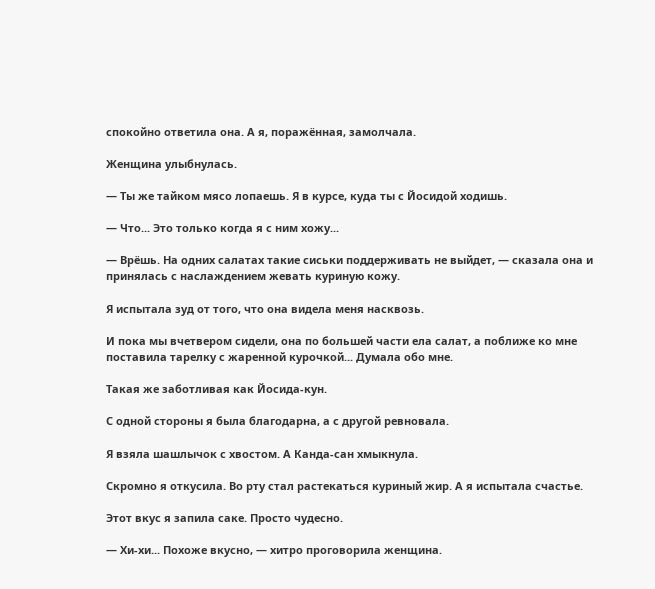спокойно ответила она. А я, поражённая, замолчала.

Женщина улыбнулась.

— Ты же тайком мясо лопаешь. Я в курсе, куда ты с Йосидой ходишь.

— Что... Это только когда я с ним хожу...

— Врёшь. На одних салатах такие сиськи поддерживать не выйдет, — сказала она и принялась с наслаждением жевать куриную кожу.

Я испытала зуд от того, что она видела меня насквозь.

И пока мы вчетвером сидели, она по большей части ела салат, а поближе ко мне поставила тарелку с жаренной курочкой... Думала обо мне.

Такая же заботливая как Йосида-кун.

С одной стороны я была благодарна, а с другой ревновала.

Я взяла шашлычок с хвостом. А Канда-сан хмыкнула.

Скромно я откусила. Во рту стал растекаться куриный жир. А я испытала счастье.

Этот вкус я запила саке. Просто чудесно.

— Хи-хи... Похоже вкусно, — хитро проговорила женщина.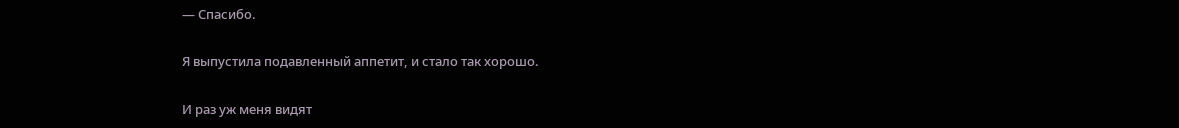— Спасибо.

Я выпустила подавленный аппетит, и стало так хорошо.

И раз уж меня видят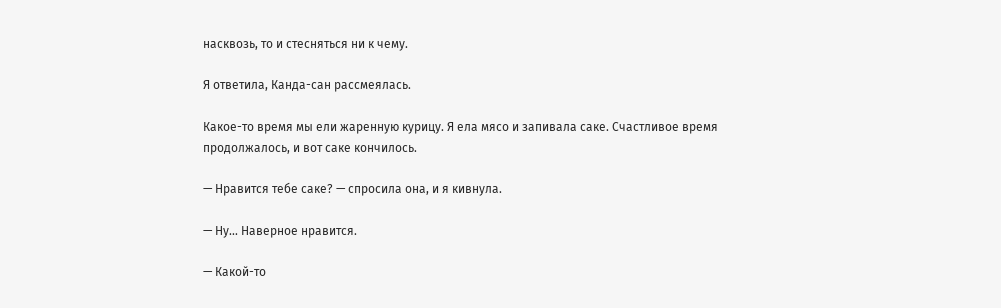насквозь, то и стесняться ни к чему.

Я ответила, Канда-сан рассмеялась.

Какое-то время мы ели жаренную курицу. Я ела мясо и запивала саке. Счастливое время продолжалось, и вот саке кончилось.

— Нравится тебе саке? — спросила она, и я кивнула.

— Ну... Наверное нравится.

— Какой-то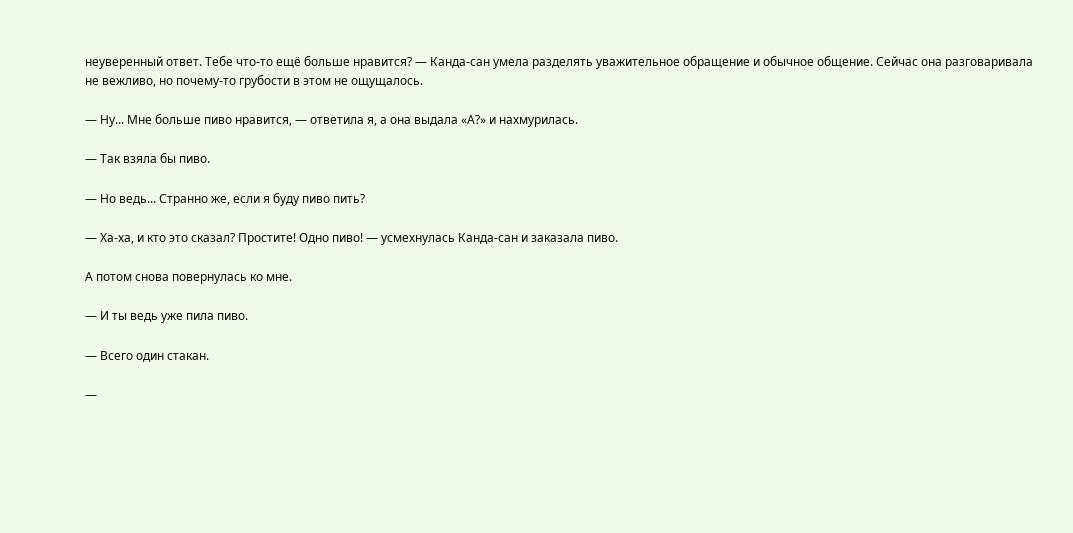неуверенный ответ. Тебе что-то ещё больше нравится? — Канда-сан умела разделять уважительное обращение и обычное общение. Сейчас она разговаривала не вежливо, но почему-то грубости в этом не ощущалось.

— Ну... Мне больше пиво нравится, — ответила я, а она выдала «А?» и нахмурилась.

— Так взяла бы пиво.

— Но ведь... Странно же, если я буду пиво пить?

— Ха-ха, и кто это сказал? Простите! Одно пиво! — усмехнулась Канда-сан и заказала пиво.

А потом снова повернулась ко мне.

— И ты ведь уже пила пиво.

— Всего один стакан.

—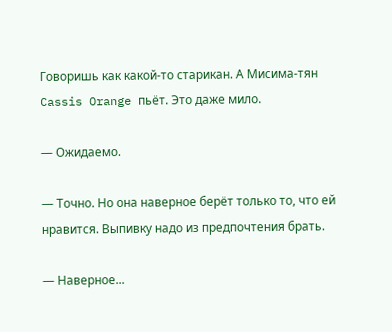Говоришь как какой-то старикан. А Мисима-тян Cassis Orange пьёт. Это даже мило.

— Ожидаемо.

— Точно. Но она наверное берёт только то, что ей нравится. Выпивку надо из предпочтения брать.

— Наверное...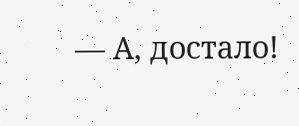— А, достало!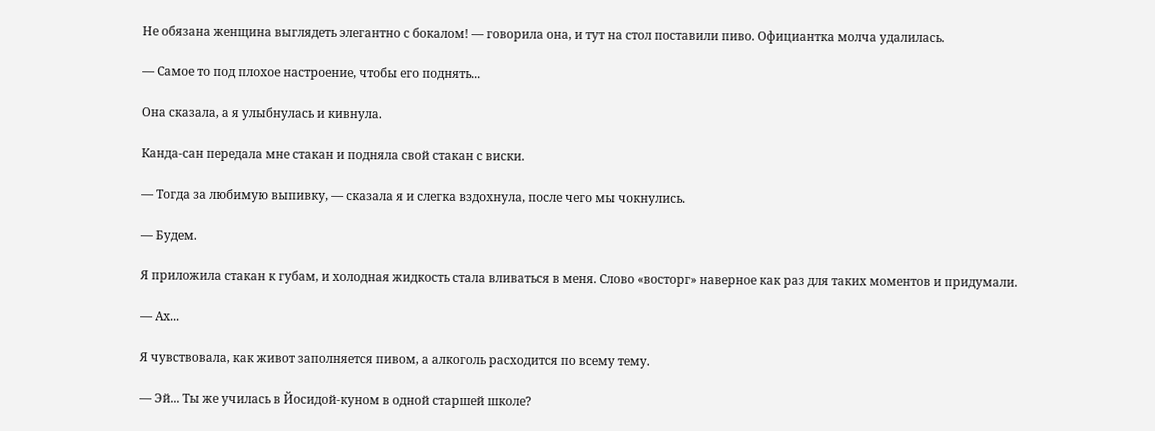Не обязана женщина выглядеть элегантно с бокалом! — говорила она, и тут на стол поставили пиво. Официантка молча удалилась.

— Самое то под плохое настроение, чтобы его поднять...

Она сказала, а я улыбнулась и кивнула.

Канда-сан передала мне стакан и подняла свой стакан с виски.

— Тогда за любимую выпивку, — сказала я и слегка вздохнула, после чего мы чокнулись.

— Будем.

Я приложила стакан к губам, и холодная жидкость стала вливаться в меня. Слово «восторг» наверное как раз для таких моментов и придумали.

— Ах...

Я чувствовала, как живот заполняется пивом, а алкоголь расходится по всему тему.

— Эй... Ты же училась в Йосидой-куном в одной старшей школе?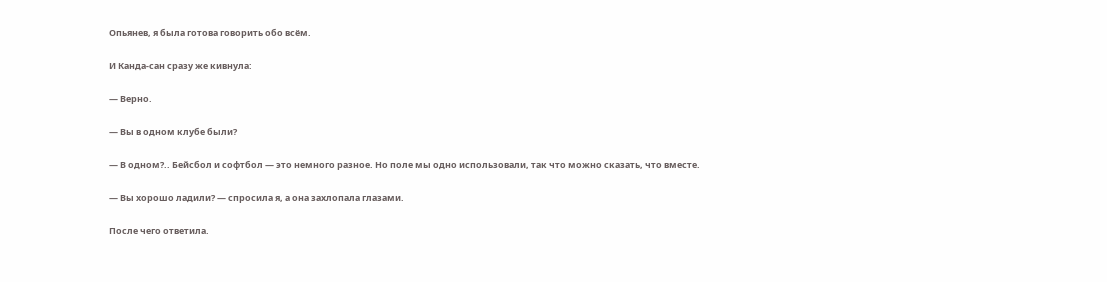Опьянев, я была готова говорить обо всём.

И Канда-сан сразу же кивнула:

— Верно.

— Вы в одном клубе были?

— В одном?.. Бейсбол и софтбол — это немного разное. Но поле мы одно использовали, так что можно сказать, что вместе.

— Вы хорошо ладили? — спросила я, а она захлопала глазами.

После чего ответила.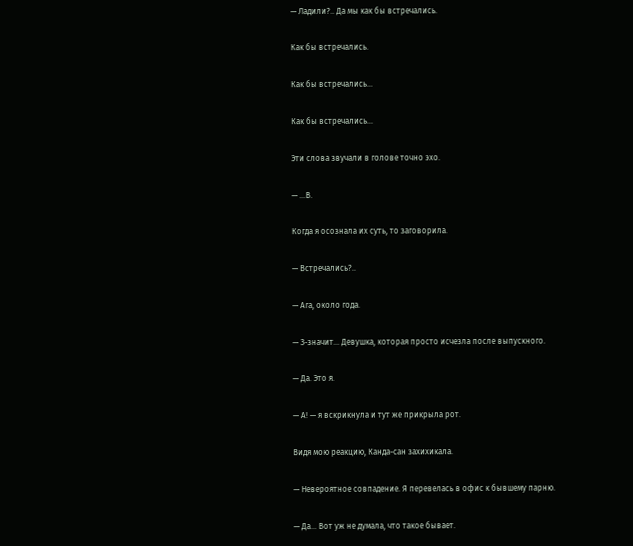— Ладили?.. Да мы как бы встречались.

Как бы встречались.

Как бы встречались...

Как бы встречались...

Эти слова звучали в голове точно эхо.

— ...В.

Когда я осознала их суть, то заговорила.

— Встречались?..

— Ага, около года.

— З-значит... Девушка, которая просто исчезла после выпускного.

— Да. Это я.

— А! — я вскрикнула и тут же прикрыла рот.

Видя мою реакцию, Канда-сан захихикала.

— Невероятное совпадение. Я перевелась в офис к бывшему парню.

— Да... Вот уж не думала, что такое бывает.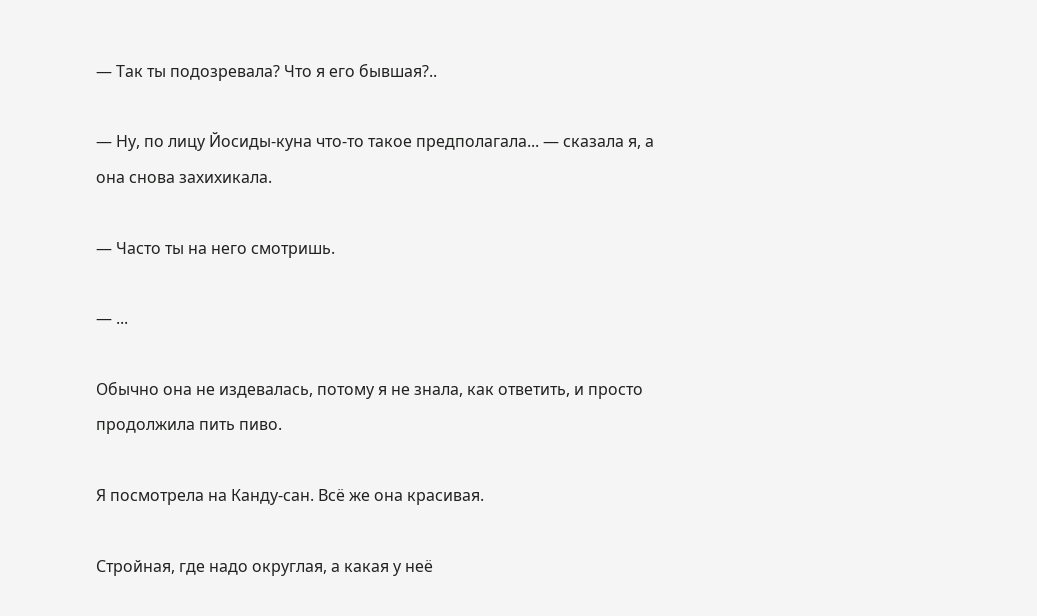— Так ты подозревала? Что я его бывшая?..

— Ну, по лицу Йосиды-куна что-то такое предполагала... — сказала я, а она снова захихикала.

— Часто ты на него смотришь.

— ...

Обычно она не издевалась, потому я не знала, как ответить, и просто продолжила пить пиво.

Я посмотрела на Канду-сан. Всё же она красивая.

Стройная, где надо округлая, а какая у неё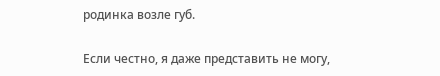родинка возле губ.

Если честно, я даже представить не могу,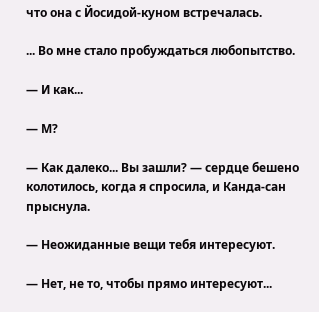что она с Йосидой-куном встречалась.

... Во мне стало пробуждаться любопытство.

— И как...

— М?

— Как далеко... Вы зашли? — сердце бешено колотилось, когда я спросила, и Канда-сан прыснула.

— Неожиданные вещи тебя интересуют.

— Нет, не то, чтобы прямо интересуют...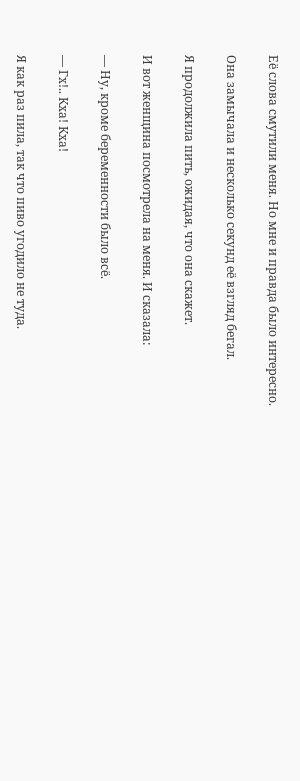Её слова смутили меня. Но мне и правда было интересно.

Она замычала и несколько секунд её взгляд бегал.

Я продолжила пить, ожидая, что она скажет.

И вот женщина посмотрела на меня. И сказала:

— Ну, кроме беременности было всё.

— Гх!.. Кха! Кха!

Я как раз пила, так что пиво угодило не туда.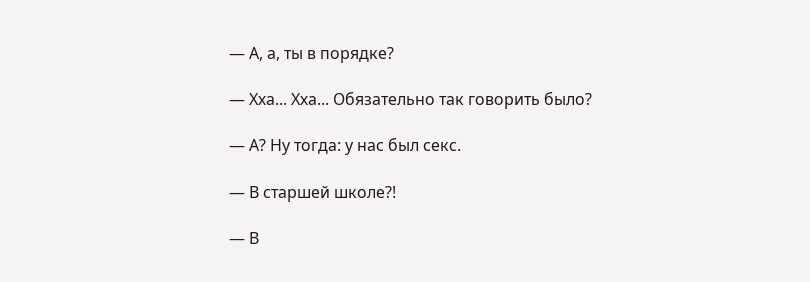— А, а, ты в порядке?

— Хха... Хха... Обязательно так говорить было?

— А? Ну тогда: у нас был секс.

— В старшей школе?!

— В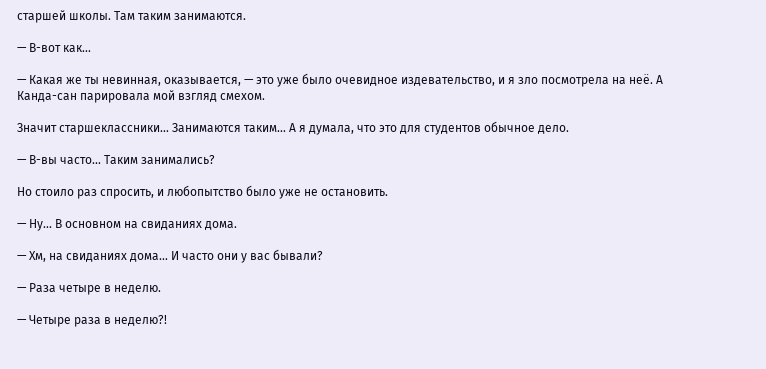старшей школы. Там таким занимаются.

— В-вот как...

— Какая же ты невинная, оказывается, — это уже было очевидное издевательство, и я зло посмотрела на неё. А Канда-сан парировала мой взгляд смехом.

Значит старшеклассники... Занимаются таким... А я думала, что это для студентов обычное дело.

— В-вы часто... Таким занимались?

Но стоило раз спросить, и любопытство было уже не остановить.

— Ну... В основном на свиданиях дома.

— Хм, на свиданиях дома... И часто они у вас бывали?

— Раза четыре в неделю.

— Четыре раза в неделю?!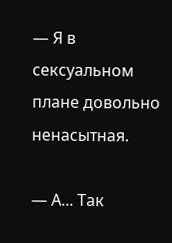— Я в сексуальном плане довольно ненасытная.

— А... Так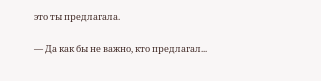это ты предлагала.

— Да как бы не важно, кто предлагал...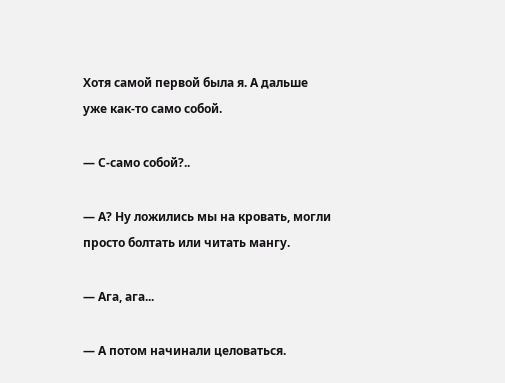Хотя самой первой была я. А дальше уже как-то само собой.

— С-само собой?..

— А? Ну ложились мы на кровать, могли просто болтать или читать мангу.

— Ага, ага...

— А потом начинали целоваться.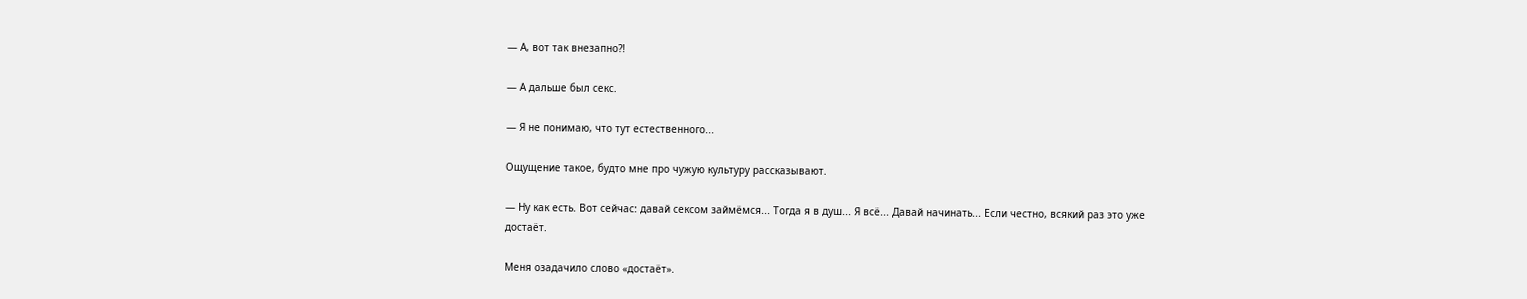— А, вот так внезапно?!

— А дальше был секс.

— Я не понимаю, что тут естественного...

Ощущение такое, будто мне про чужую культуру рассказывают.

— Ну как есть. Вот сейчас: давай сексом займёмся... Тогда я в душ... Я всё... Давай начинать... Если честно, всякий раз это уже достаёт.

Меня озадачило слово «достаёт».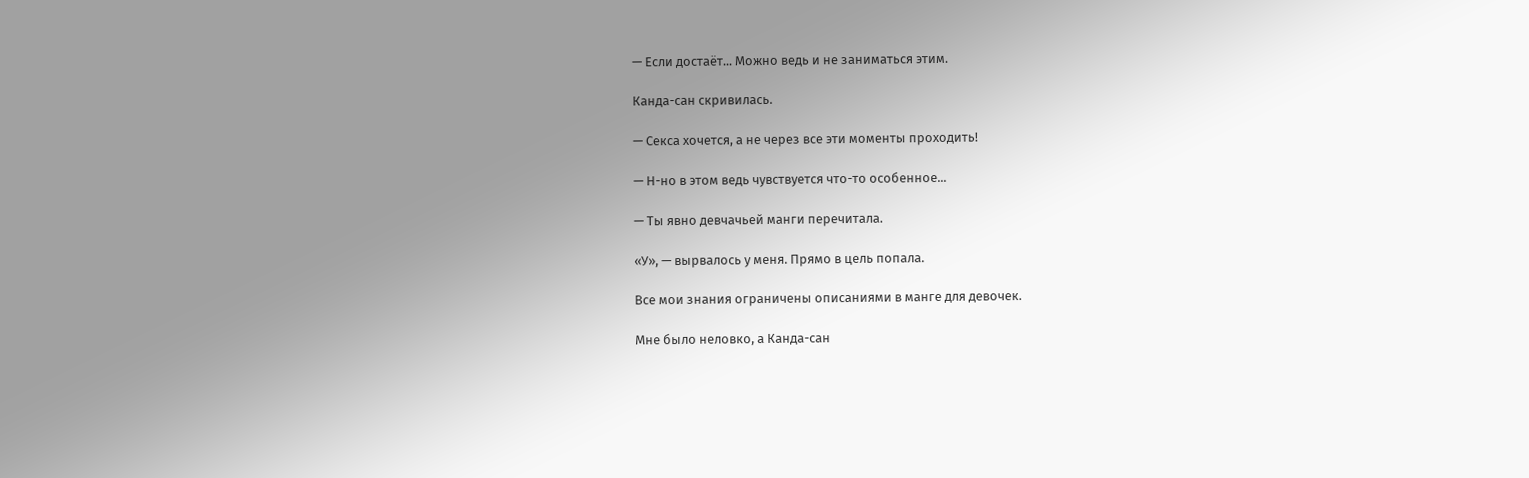— Если достаёт... Можно ведь и не заниматься этим.

Канда-сан скривилась.

— Секса хочется, а не через все эти моменты проходить!

— Н-но в этом ведь чувствуется что-то особенное...

— Ты явно девчачьей манги перечитала.

«У», — вырвалось у меня. Прямо в цель попала.

Все мои знания ограничены описаниями в манге для девочек.

Мне было неловко, а Канда-сан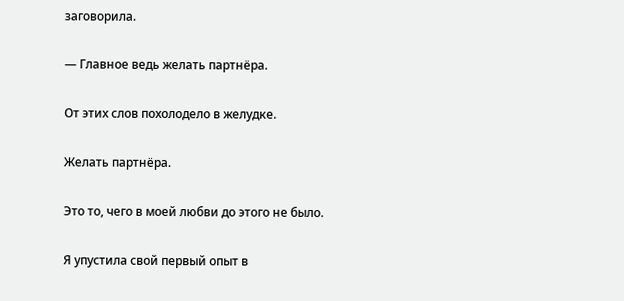заговорила.

— Главное ведь желать партнёра.

От этих слов похолодело в желудке.

Желать партнёра.

Это то, чего в моей любви до этого не было.

Я упустила свой первый опыт в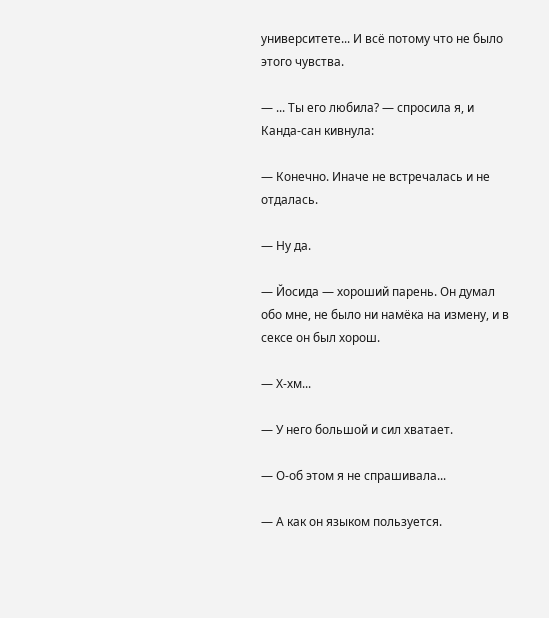университете... И всё потому что не было этого чувства.

— ... Ты его любила? — спросила я, и Канда-сан кивнула:

— Конечно. Иначе не встречалась и не отдалась.

— Ну да.

— Йосида — хороший парень. Он думал обо мне, не было ни намёка на измену, и в сексе он был хорош.

— Х-хм...

— У него большой и сил хватает.

— О-об этом я не спрашивала...

— А как он языком пользуется.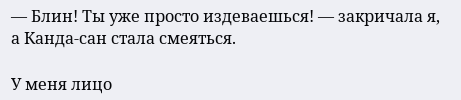— Блин! Ты уже просто издеваешься! — закричала я, а Канда-сан стала смеяться.

У меня лицо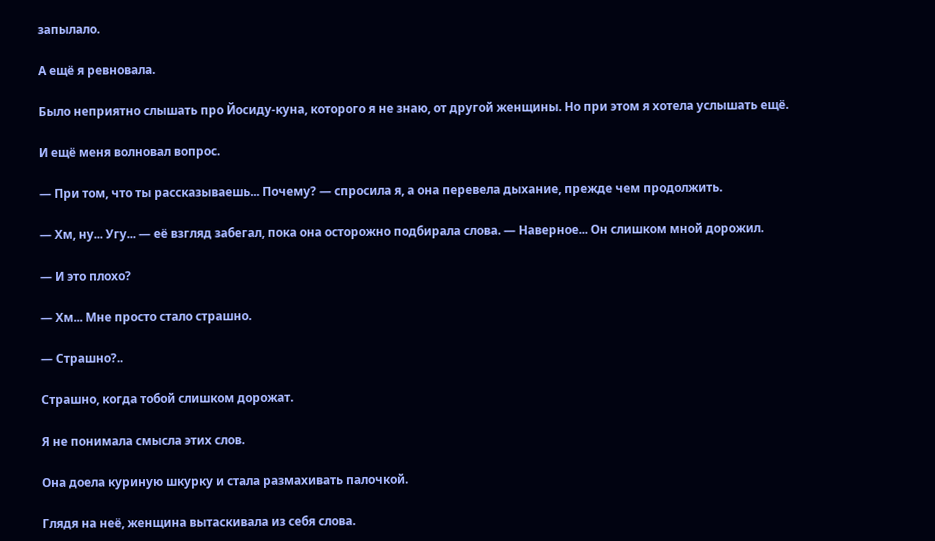запылало.

А ещё я ревновала.

Было неприятно слышать про Йосиду-куна, которого я не знаю, от другой женщины. Но при этом я хотела услышать ещё.

И ещё меня волновал вопрос.

— При том, что ты рассказываешь... Почему? — спросила я, а она перевела дыхание, прежде чем продолжить.

— Хм, ну... Угу... — её взгляд забегал, пока она осторожно подбирала слова. — Наверное... Он слишком мной дорожил.

— И это плохо?

— Хм... Мне просто стало страшно.

— Страшно?..

Страшно, когда тобой слишком дорожат.

Я не понимала смысла этих слов.

Она доела куриную шкурку и стала размахивать палочкой.

Глядя на неё, женщина вытаскивала из себя слова.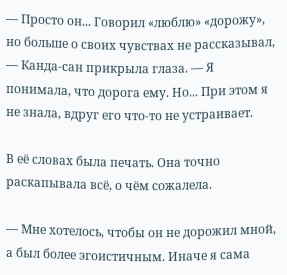— Просто он... Говорил «люблю» «дорожу», но больше о своих чувствах не рассказывал, — Канда-сан прикрыла глаза. — Я понимала, что дорога ему. Но... При этом я не знала, вдруг его что-то не устраивает.

В её словах была печать. Она точно раскапывала всё, о чём сожалела.

— Мне хотелось, чтобы он не дорожил мной, а был более эгоистичным. Иначе я сама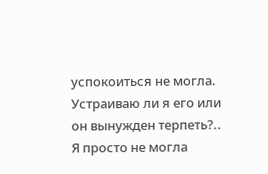успокоиться не могла. Устраиваю ли я его или он вынужден терпеть?.. Я просто не могла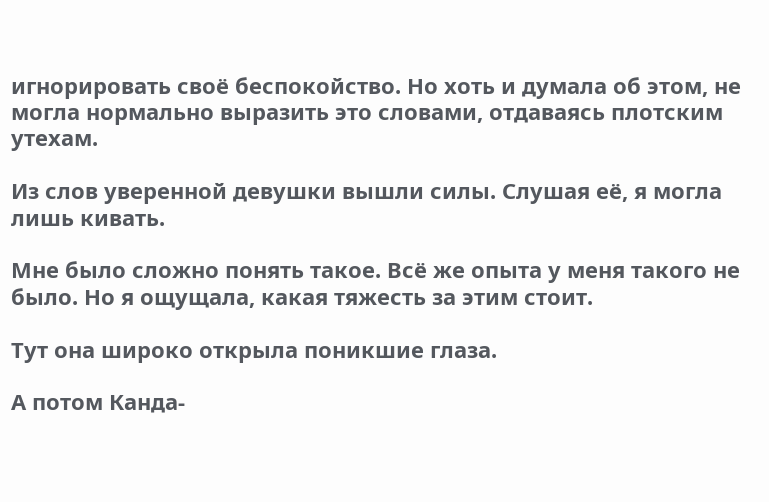игнорировать своё беспокойство. Но хоть и думала об этом, не могла нормально выразить это словами, отдаваясь плотским утехам.

Из слов уверенной девушки вышли силы. Слушая её, я могла лишь кивать.

Мне было сложно понять такое. Всё же опыта у меня такого не было. Но я ощущала, какая тяжесть за этим стоит.

Тут она широко открыла поникшие глаза.

А потом Канда-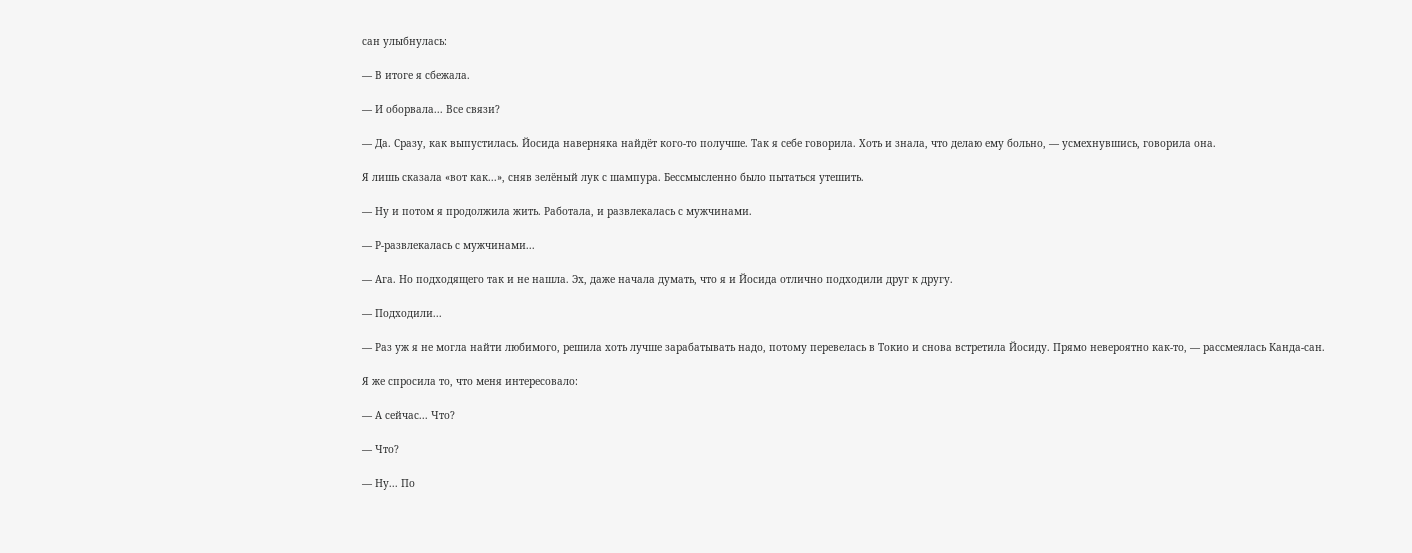сан улыбнулась:

— В итоге я сбежала.

— И оборвала... Все связи?

— Да. Сразу, как выпустилась. Йосида наверняка найдёт кого-то получше. Так я себе говорила. Хоть и знала, что делаю ему больно, — усмехнувшись, говорила она.

Я лишь сказала «вот как...», сняв зелёный лук с шампура. Бессмысленно было пытаться утешить.

— Ну и потом я продолжила жить. Работала, и развлекалась с мужчинами.

— Р-развлекалась с мужчинами...

— Ага. Но подходящего так и не нашла. Эх, даже начала думать, что я и Йосида отлично подходили друг к другу.

— Подходили...

— Раз уж я не могла найти любимого, решила хоть лучше зарабатывать надо, потому перевелась в Токио и снова встретила Йосиду. Прямо невероятно как-то, — рассмеялась Канда-сан.

Я же спросила то, что меня интересовало:

— А сейчас... Что?

— Что?

— Ну... По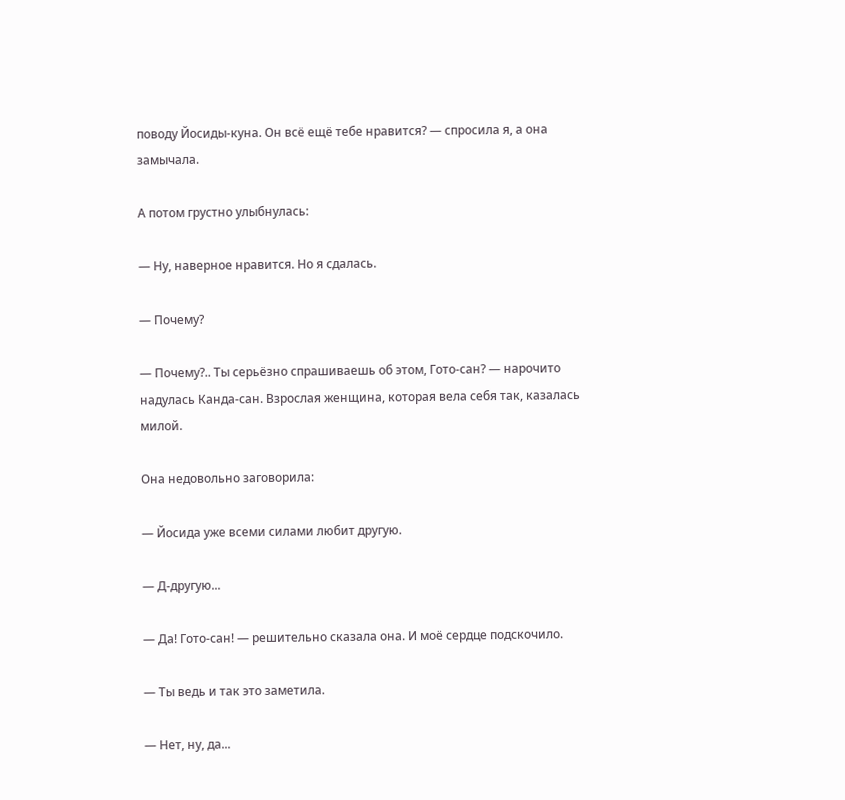поводу Йосиды-куна. Он всё ещё тебе нравится? — спросила я, а она замычала.

А потом грустно улыбнулась:

— Ну, наверное нравится. Но я сдалась.

— Почему?

— Почему?.. Ты серьёзно спрашиваешь об этом, Гото-сан? — нарочито надулась Канда-сан. Взрослая женщина, которая вела себя так, казалась милой.

Она недовольно заговорила:

— Йосида уже всеми силами любит другую.

— Д-другую...

— Да! Гото-сан! — решительно сказала она. И моё сердце подскочило.

— Ты ведь и так это заметила.

— Нет, ну, да...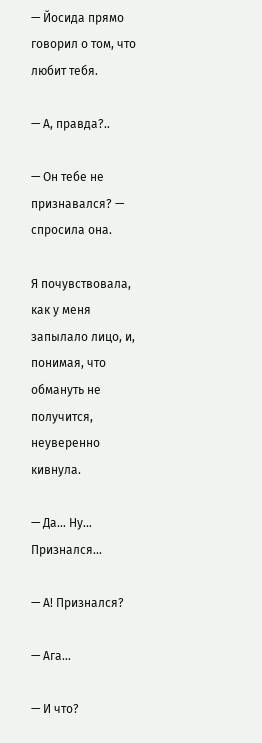— Йосида прямо говорил о том, что любит тебя.

— А, правда?..

— Он тебе не признавался? — спросила она.

Я почувствовала, как у меня запылало лицо, и, понимая, что обмануть не получится, неуверенно кивнула.

— Да... Ну... Признался...

— А! Признался?

— Ага...

— И что?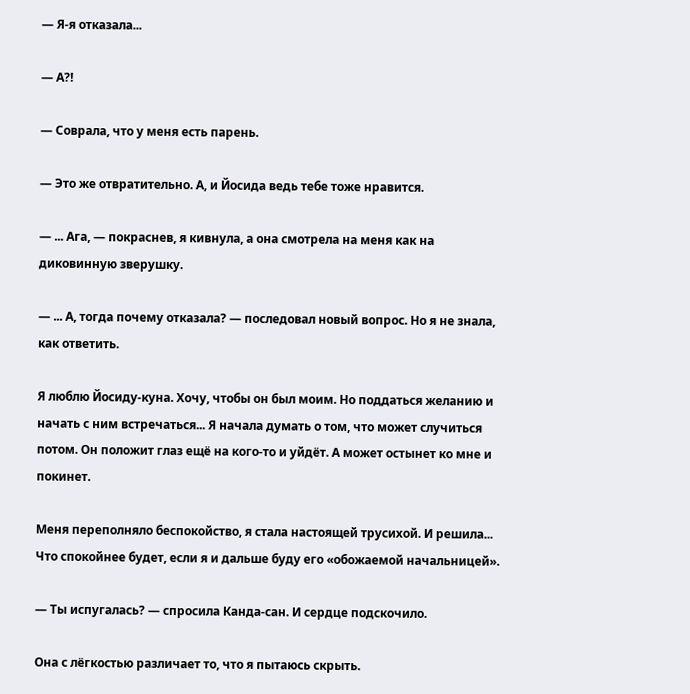— Я-я отказала...

— А?!

— Соврала, что у меня есть парень.

— Это же отвратительно. А, и Йосида ведь тебе тоже нравится.

— ... Ага, — покраснев, я кивнула, а она смотрела на меня как на диковинную зверушку.

— ... А, тогда почему отказала? — последовал новый вопрос. Но я не знала, как ответить.

Я люблю Йосиду-куна. Хочу, чтобы он был моим. Но поддаться желанию и начать с ним встречаться... Я начала думать о том, что может случиться потом. Он положит глаз ещё на кого-то и уйдёт. А может остынет ко мне и покинет.

Меня переполняло беспокойство, я стала настоящей трусихой. И решила... Что спокойнее будет, если я и дальше буду его «обожаемой начальницей».

— Ты испугалась? — спросила Канда-сан. И сердце подскочило.

Она с лёгкостью различает то, что я пытаюсь скрыть.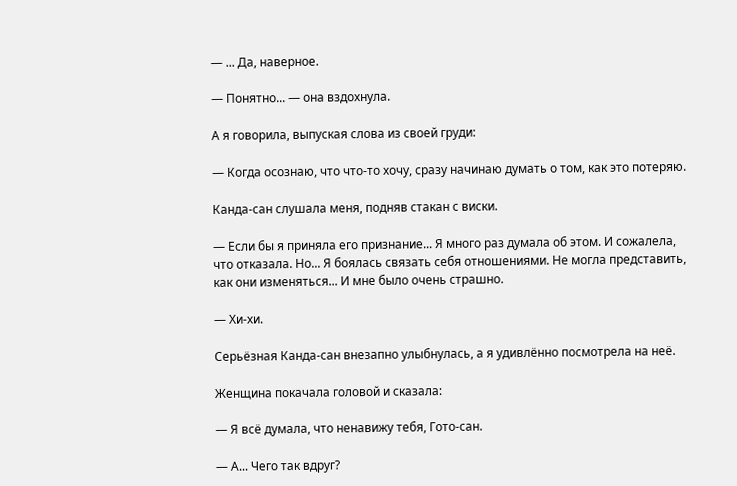— ... Да, наверное.

— Понятно... — она вздохнула.

А я говорила, выпуская слова из своей груди:

— Когда осознаю, что что-то хочу, сразу начинаю думать о том, как это потеряю.

Канда-сан слушала меня, подняв стакан с виски.

— Если бы я приняла его признание... Я много раз думала об этом. И сожалела, что отказала. Но... Я боялась связать себя отношениями. Не могла представить, как они изменяться... И мне было очень страшно.

— Хи-хи.

Серьёзная Канда-сан внезапно улыбнулась, а я удивлённо посмотрела на неё.

Женщина покачала головой и сказала:

— Я всё думала, что ненавижу тебя, Гото-сан.

— А... Чего так вдруг?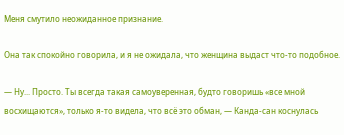Меня смутило неожиданное признание.

Она так спокойно говорила, и я не ожидала, что женщина выдаст что-то подобное.

— Ну... Просто. Ты всегда такая самоуверенная, будто говоришь «все мной восхищаются», только я-то видела, что всё это обман, — Канда-сан коснулась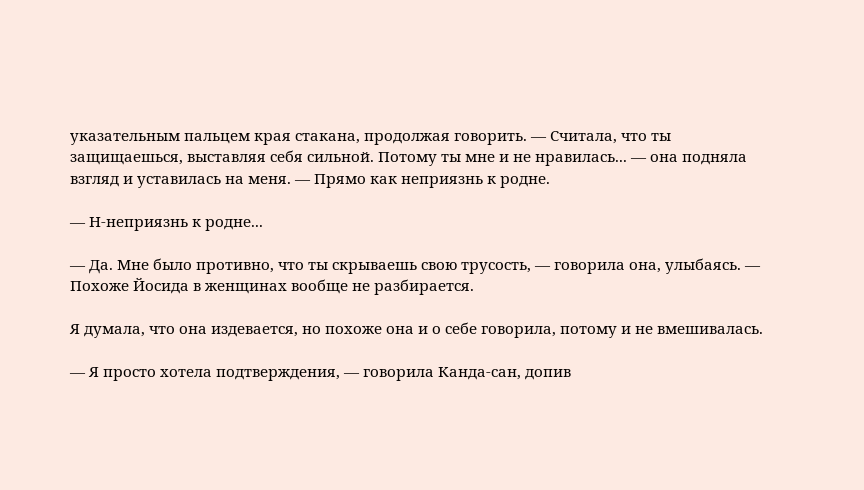указательным пальцем края стакана, продолжая говорить. — Считала, что ты защищаешься, выставляя себя сильной. Потому ты мне и не нравилась... — она подняла взгляд и уставилась на меня. — Прямо как неприязнь к родне.

— Н-неприязнь к родне...

— Да. Мне было противно, что ты скрываешь свою трусость, — говорила она, улыбаясь. — Похоже Йосида в женщинах вообще не разбирается.

Я думала, что она издевается, но похоже она и о себе говорила, потому и не вмешивалась.

— Я просто хотела подтверждения, — говорила Канда-сан, допив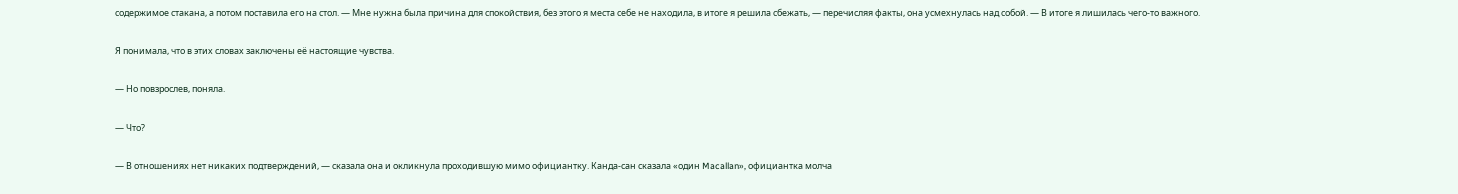содержимое стакана, а потом поставила его на стол. — Мне нужна была причина для спокойствия, без этого я места себе не находила, в итоге я решила сбежать, — перечисляя факты, она усмехнулась над собой. — В итоге я лишилась чего-то важного.

Я понимала, что в этих словах заключены её настоящие чувства.

— Но повзрослев, поняла.

— Что?

— В отношениях нет никаких подтверждений, — сказала она и окликнула проходившую мимо официантку. Канда-сан сказала «один Macallan», официантка молча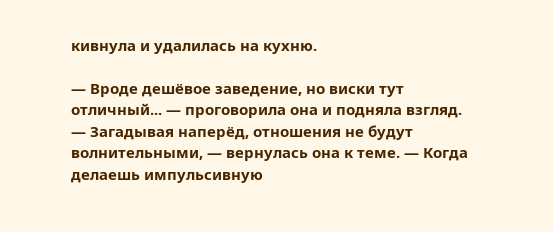кивнула и удалилась на кухню.

— Вроде дешёвое заведение, но виски тут отличный... — проговорила она и подняла взгляд. — Загадывая наперёд, отношения не будут волнительными, — вернулась она к теме. — Когда делаешь импульсивную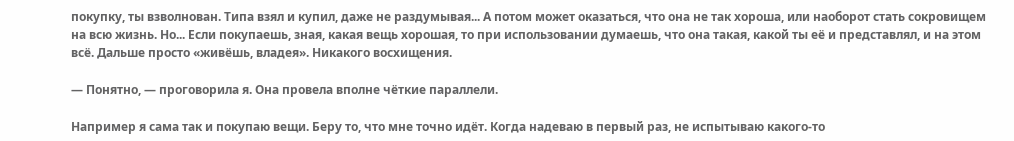покупку, ты взволнован. Типа взял и купил, даже не раздумывая... А потом может оказаться, что она не так хороша, или наоборот стать сокровищем на всю жизнь. Но... Если покупаешь, зная, какая вещь хорошая, то при использовании думаешь, что она такая, какой ты её и представлял, и на этом всё. Дальше просто «живёшь, владея». Никакого восхищения.

— Понятно, — проговорила я. Она провела вполне чёткие параллели.

Например я сама так и покупаю вещи. Беру то, что мне точно идёт. Когда надеваю в первый раз, не испытываю какого-то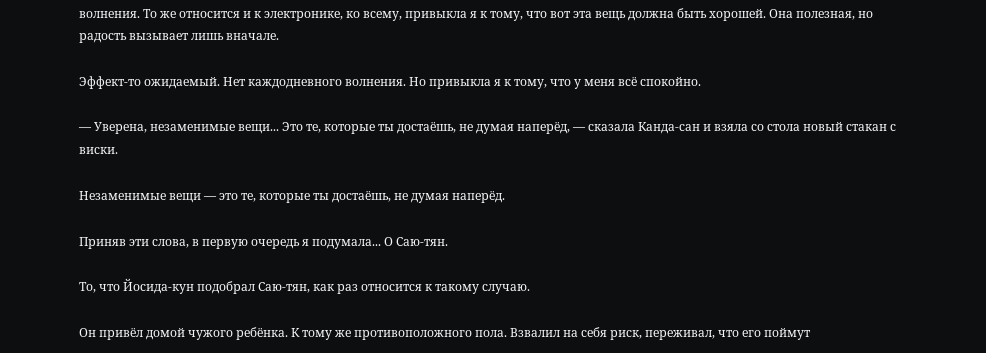волнения. То же относится и к электронике, ко всему, привыкла я к тому, что вот эта вещь должна быть хорошей. Она полезная, но радость вызывает лишь вначале.

Эффект-то ожидаемый. Нет каждодневного волнения. Но привыкла я к тому, что у меня всё спокойно.

— Уверена, незаменимые вещи... Это те, которые ты достаёшь, не думая наперёд, — сказала Канда-сан и взяла со стола новый стакан с виски.

Незаменимые вещи — это те, которые ты достаёшь, не думая наперёд.

Приняв эти слова, в первую очередь я подумала... О Саю-тян.

То, что Йосида-кун подобрал Саю-тян, как раз относится к такому случаю.

Он привёл домой чужого ребёнка. К тому же противоположного пола. Взвалил на себя риск, переживал, что его поймут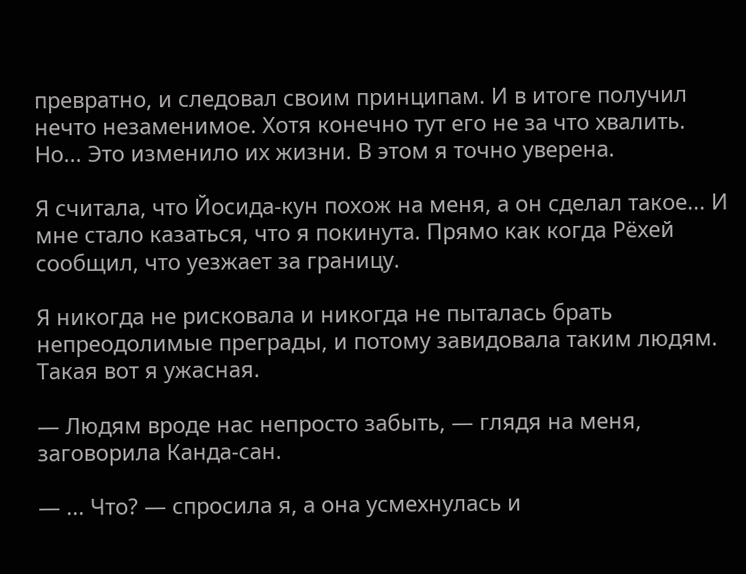превратно, и следовал своим принципам. И в итоге получил нечто незаменимое. Хотя конечно тут его не за что хвалить. Но... Это изменило их жизни. В этом я точно уверена.

Я считала, что Йосида-кун похож на меня, а он сделал такое... И мне стало казаться, что я покинута. Прямо как когда Рёхей сообщил, что уезжает за границу.

Я никогда не рисковала и никогда не пыталась брать непреодолимые преграды, и потому завидовала таким людям. Такая вот я ужасная.

— Людям вроде нас непросто забыть, — глядя на меня, заговорила Канда-сан.

— ... Что? — спросила я, а она усмехнулась и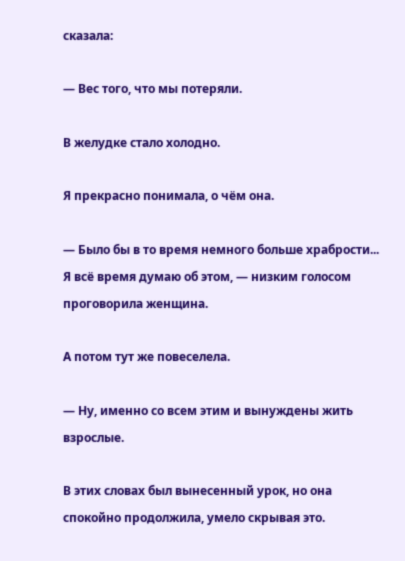сказала:

— Вес того, что мы потеряли.

В желудке стало холодно.

Я прекрасно понимала, о чём она.

— Было бы в то время немного больше храбрости... Я всё время думаю об этом, — низким голосом проговорила женщина.

А потом тут же повеселела.

— Ну, именно со всем этим и вынуждены жить взрослые.

В этих словах был вынесенный урок, но она спокойно продолжила, умело скрывая это.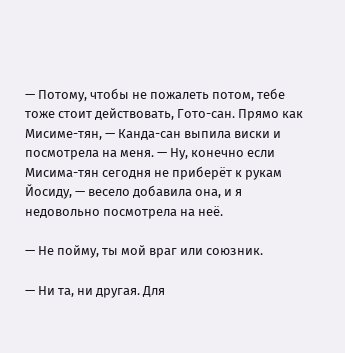— Потому, чтобы не пожалеть потом, тебе тоже стоит действовать, Гото-сан. Прямо как Мисиме-тян, — Канда-сан выпила виски и посмотрела на меня. — Ну, конечно если Мисима-тян сегодня не приберёт к рукам Йосиду, — весело добавила она, и я недовольно посмотрела на неё.

— Не пойму, ты мой враг или союзник.

— Ни та, ни другая. Для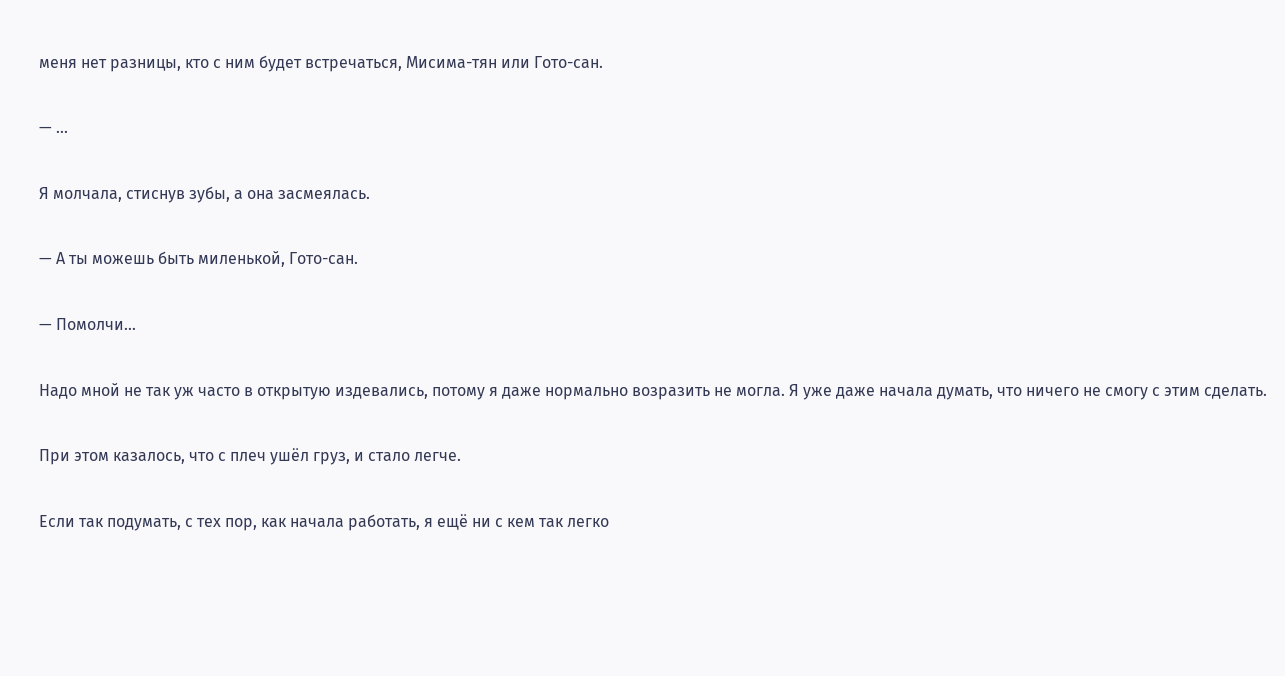меня нет разницы, кто с ним будет встречаться, Мисима-тян или Гото-сан.

— ...

Я молчала, стиснув зубы, а она засмеялась.

— А ты можешь быть миленькой, Гото-сан.

— Помолчи...

Надо мной не так уж часто в открытую издевались, потому я даже нормально возразить не могла. Я уже даже начала думать, что ничего не смогу с этим сделать.

При этом казалось, что с плеч ушёл груз, и стало легче.

Если так подумать, с тех пор, как начала работать, я ещё ни с кем так легко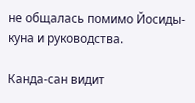не общалась помимо Йосиды-куна и руководства.

Канда-сан видит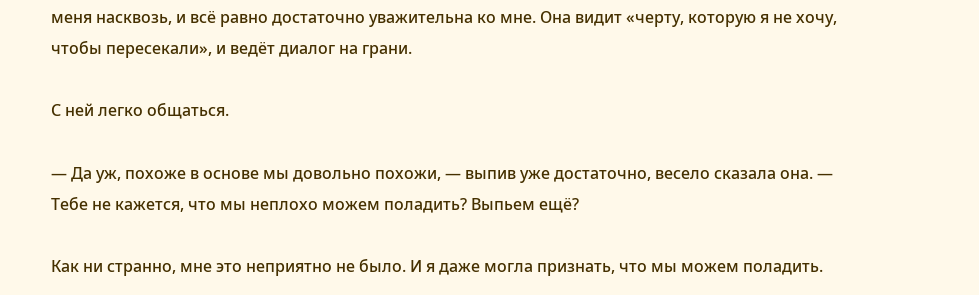меня насквозь, и всё равно достаточно уважительна ко мне. Она видит «черту, которую я не хочу, чтобы пересекали», и ведёт диалог на грани.

С ней легко общаться.

— Да уж, похоже в основе мы довольно похожи, — выпив уже достаточно, весело сказала она. — Тебе не кажется, что мы неплохо можем поладить? Выпьем ещё?

Как ни странно, мне это неприятно не было. И я даже могла признать, что мы можем поладить.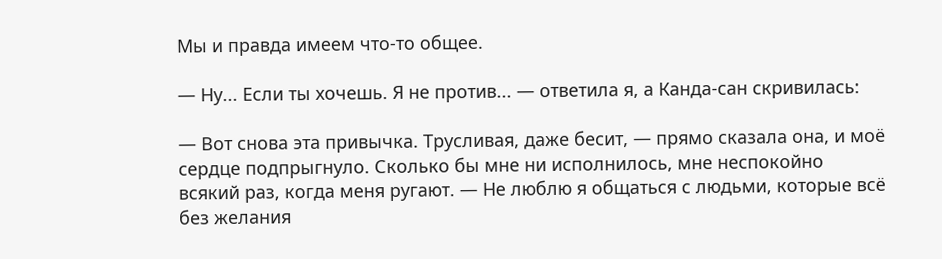Мы и правда имеем что-то общее.

— Ну... Если ты хочешь. Я не против... — ответила я, а Канда-сан скривилась:

— Вот снова эта привычка. Трусливая, даже бесит, — прямо сказала она, и моё сердце подпрыгнуло. Сколько бы мне ни исполнилось, мне неспокойно всякий раз, когда меня ругают. — Не люблю я общаться с людьми, которые всё без желания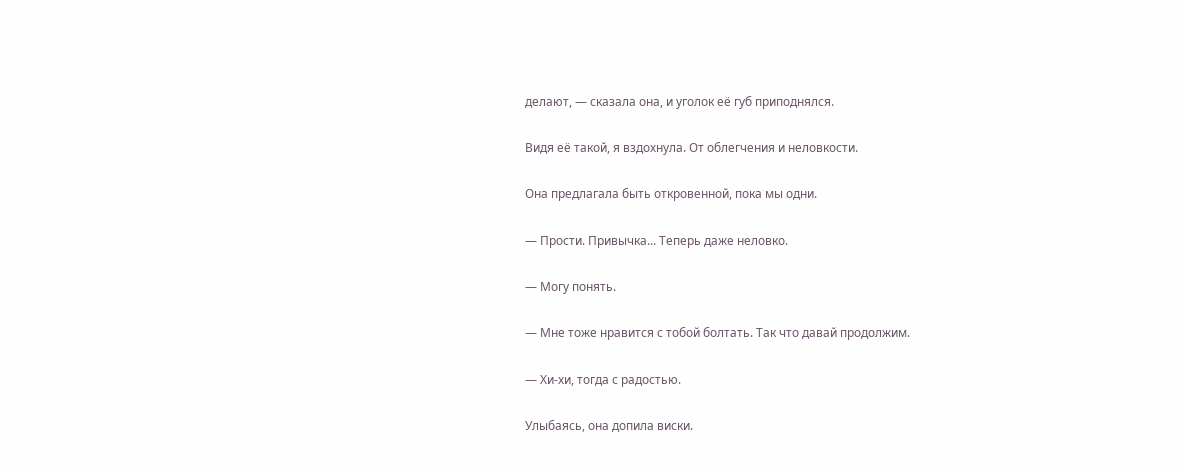делают, — сказала она, и уголок её губ приподнялся.

Видя её такой, я вздохнула. От облегчения и неловкости.

Она предлагала быть откровенной, пока мы одни.

— Прости. Привычка... Теперь даже неловко.

— Могу понять.

— Мне тоже нравится с тобой болтать. Так что давай продолжим.

— Хи-хи, тогда с радостью.

Улыбаясь, она допила виски.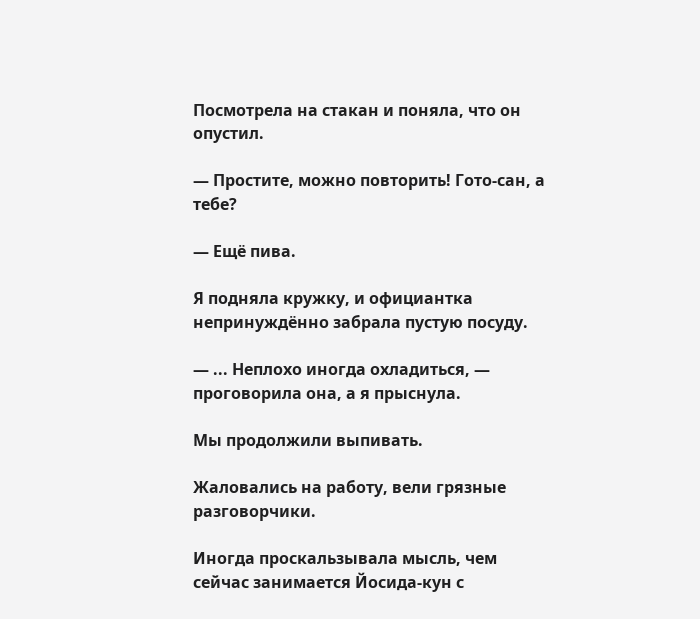Посмотрела на стакан и поняла, что он опустил.

— Простите, можно повторить! Гото-сан, а тебе?

— Ещё пива.

Я подняла кружку, и официантка непринуждённо забрала пустую посуду.

— ... Неплохо иногда охладиться, — проговорила она, а я прыснула.

Мы продолжили выпивать.

Жаловались на работу, вели грязные разговорчики.

Иногда проскальзывала мысль, чем сейчас занимается Йосида-кун с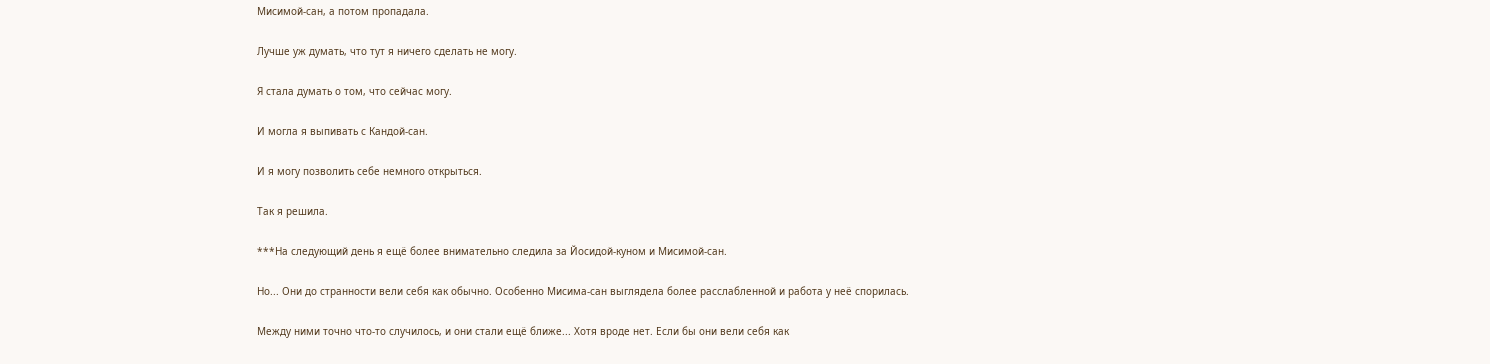Мисимой-сан, а потом пропадала.

Лучше уж думать, что тут я ничего сделать не могу.

Я стала думать о том, что сейчас могу.

И могла я выпивать с Кандой-сан.

И я могу позволить себе немного открыться.

Так я решила.

***На следующий день я ещё более внимательно следила за Йосидой-куном и Мисимой-сан.

Но... Они до странности вели себя как обычно. Особенно Мисима-сан выглядела более расслабленной и работа у неё спорилась.

Между ними точно что-то случилось, и они стали ещё ближе... Хотя вроде нет. Если бы они вели себя как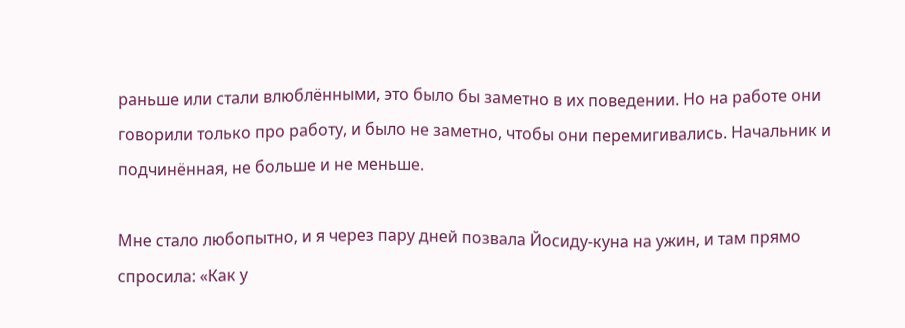раньше или стали влюблёнными, это было бы заметно в их поведении. Но на работе они говорили только про работу, и было не заметно, чтобы они перемигивались. Начальник и подчинённая, не больше и не меньше.

Мне стало любопытно, и я через пару дней позвала Йосиду-куна на ужин, и там прямо спросила: «Как у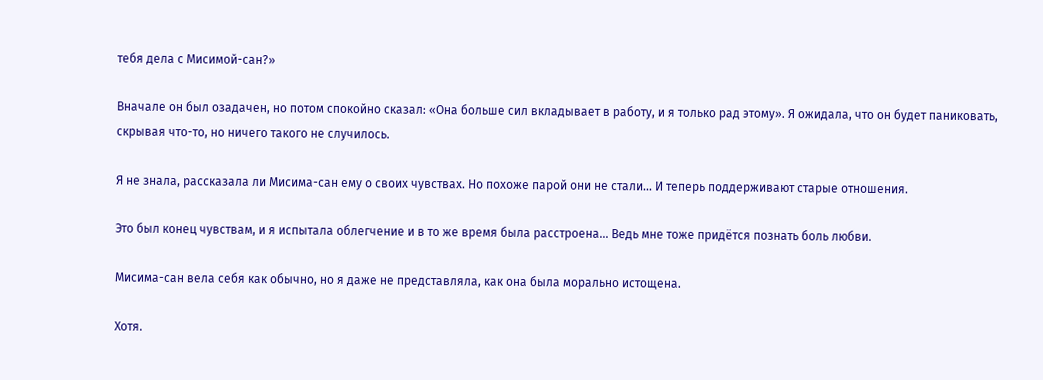тебя дела с Мисимой-сан?»

Вначале он был озадачен, но потом спокойно сказал: «Она больше сил вкладывает в работу, и я только рад этому». Я ожидала, что он будет паниковать, скрывая что-то, но ничего такого не случилось.

Я не знала, рассказала ли Мисима-сан ему о своих чувствах. Но похоже парой они не стали... И теперь поддерживают старые отношения.

Это был конец чувствам, и я испытала облегчение и в то же время была расстроена... Ведь мне тоже придётся познать боль любви.

Мисима-сан вела себя как обычно, но я даже не представляла, как она была морально истощена.

Хотя.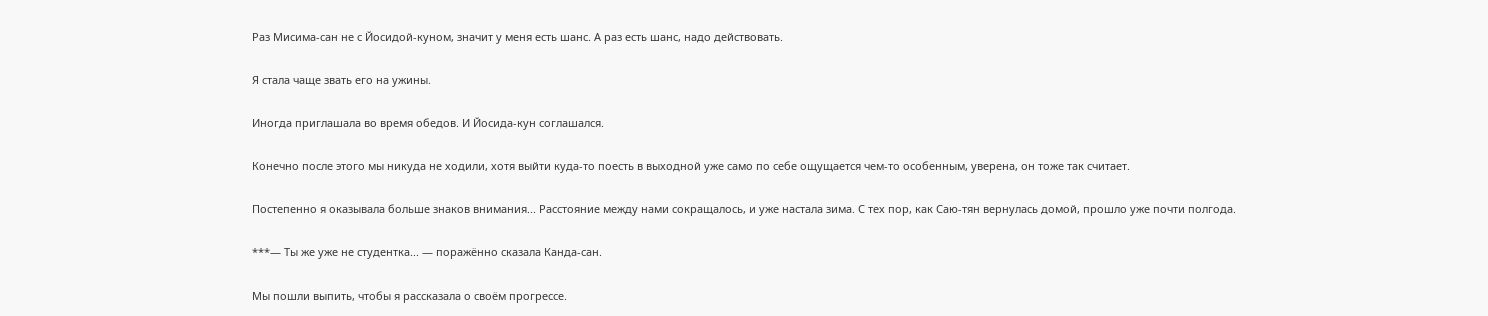Раз Мисима-сан не с Йосидой-куном, значит у меня есть шанс. А раз есть шанс, надо действовать.

Я стала чаще звать его на ужины.

Иногда приглашала во время обедов. И Йосида-кун соглашался.

Конечно после этого мы никуда не ходили, хотя выйти куда-то поесть в выходной уже само по себе ощущается чем-то особенным, уверена, он тоже так считает.

Постепенно я оказывала больше знаков внимания... Расстояние между нами сокращалось, и уже настала зима. С тех пор, как Саю-тян вернулась домой, прошло уже почти полгода.

***— Ты же уже не студентка... — поражённо сказала Канда-сан.

Мы пошли выпить, чтобы я рассказала о своём прогрессе.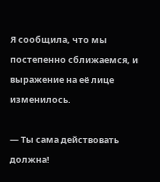Я сообщила, что мы постепенно сближаемся, и выражение на её лице изменилось.

— Ты сама действовать должна!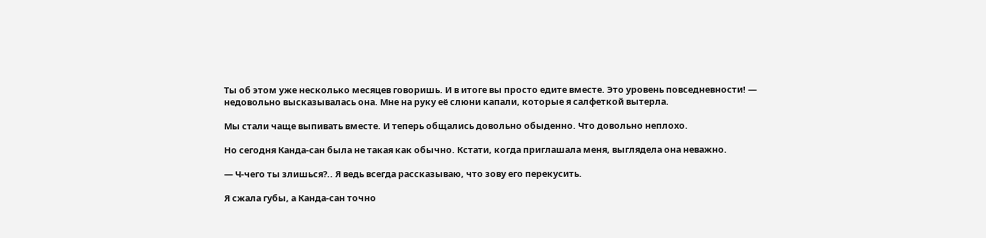Ты об этом уже несколько месяцев говоришь. И в итоге вы просто едите вместе. Это уровень повседневности! — недовольно высказывалась она. Мне на руку её слюни капали, которые я салфеткой вытерла.

Мы стали чаще выпивать вместе. И теперь общались довольно обыденно. Что довольно неплохо.

Но сегодня Канда-сан была не такая как обычно. Кстати, когда приглашала меня, выглядела она неважно.

— Ч-чего ты злишься?.. Я ведь всегда рассказываю, что зову его перекусить.

Я сжала губы, а Канда-сан точно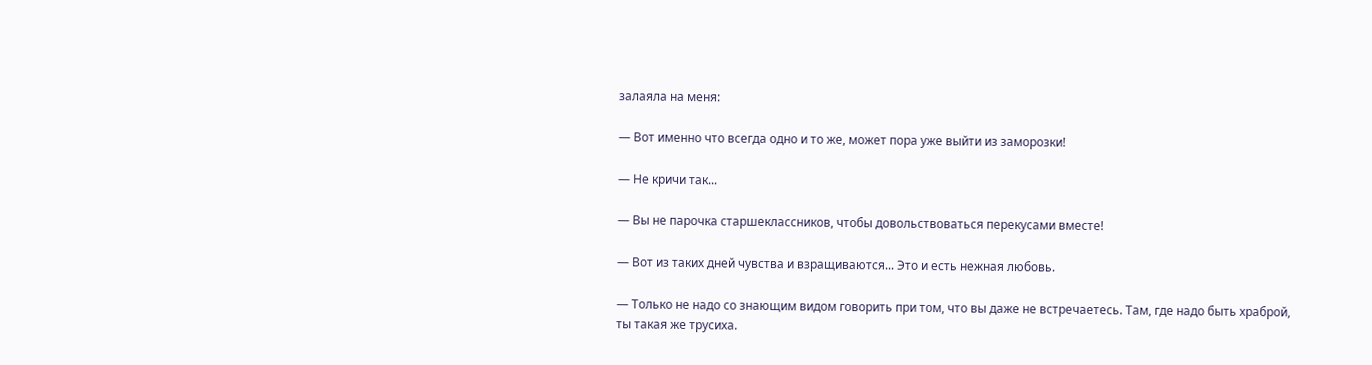залаяла на меня:

— Вот именно что всегда одно и то же, может пора уже выйти из заморозки!

— Не кричи так...

— Вы не парочка старшеклассников, чтобы довольствоваться перекусами вместе!

— Вот из таких дней чувства и взращиваются... Это и есть нежная любовь.

— Только не надо со знающим видом говорить при том, что вы даже не встречаетесь. Там, где надо быть храброй, ты такая же трусиха.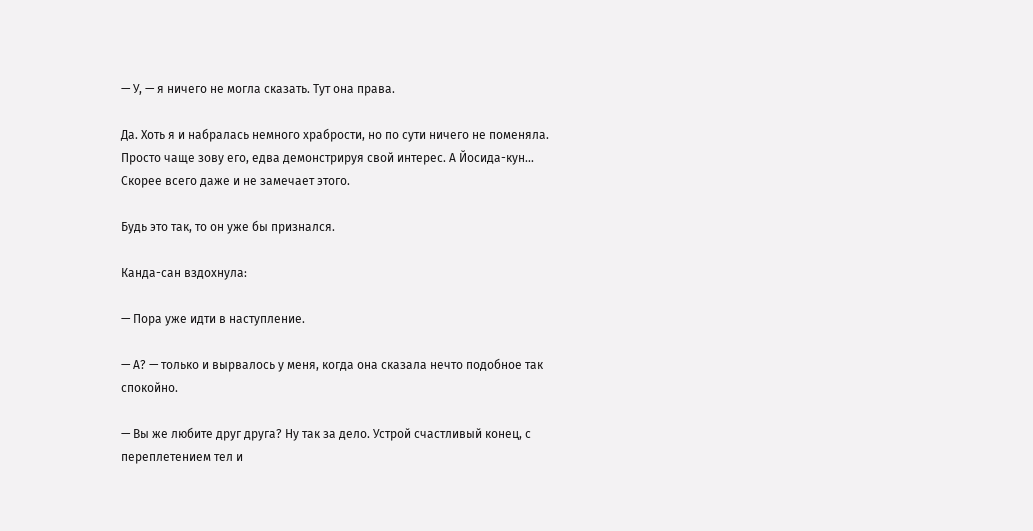— У, — я ничего не могла сказать. Тут она права.

Да. Хоть я и набралась немного храбрости, но по сути ничего не поменяла. Просто чаще зову его, едва демонстрируя свой интерес. А Йосида-кун... Скорее всего даже и не замечает этого.

Будь это так, то он уже бы признался.

Канда-сан вздохнула:

— Пора уже идти в наступление.

— А? — только и вырвалось у меня, когда она сказала нечто подобное так спокойно.

— Вы же любите друг друга? Ну так за дело. Устрой счастливый конец, с переплетением тел и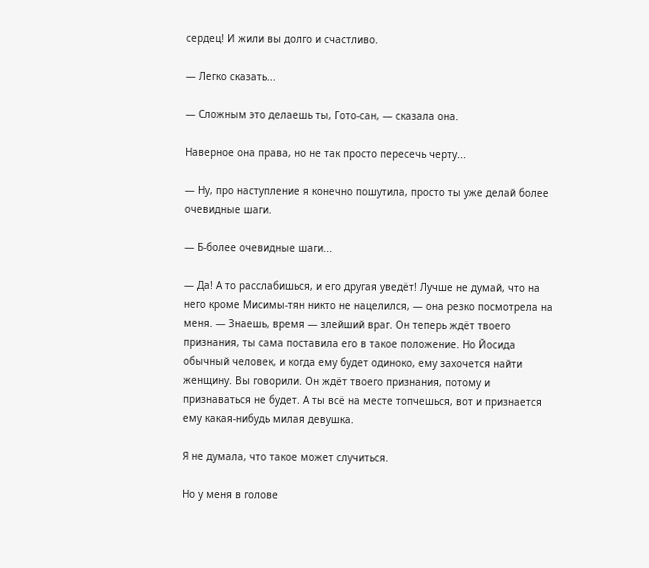сердец! И жили вы долго и счастливо.

— Легко сказать...

— Сложным это делаешь ты, Гото-сан, — сказала она.

Наверное она права, но не так просто пересечь черту...

— Ну, про наступление я конечно пошутила, просто ты уже делай более очевидные шаги.

— Б-более очевидные шаги...

— Да! А то расслабишься, и его другая уведёт! Лучше не думай, что на него кроме Мисимы-тян никто не нацелился, — она резко посмотрела на меня. — Знаешь, время — злейший враг. Он теперь ждёт твоего признания, ты сама поставила его в такое положение. Но Йосида обычный человек, и когда ему будет одиноко, ему захочется найти женщину. Вы говорили. Он ждёт твоего признания, потому и признаваться не будет. А ты всё на месте топчешься, вот и признается ему какая-нибудь милая девушка.

Я не думала, что такое может случиться.

Но у меня в голове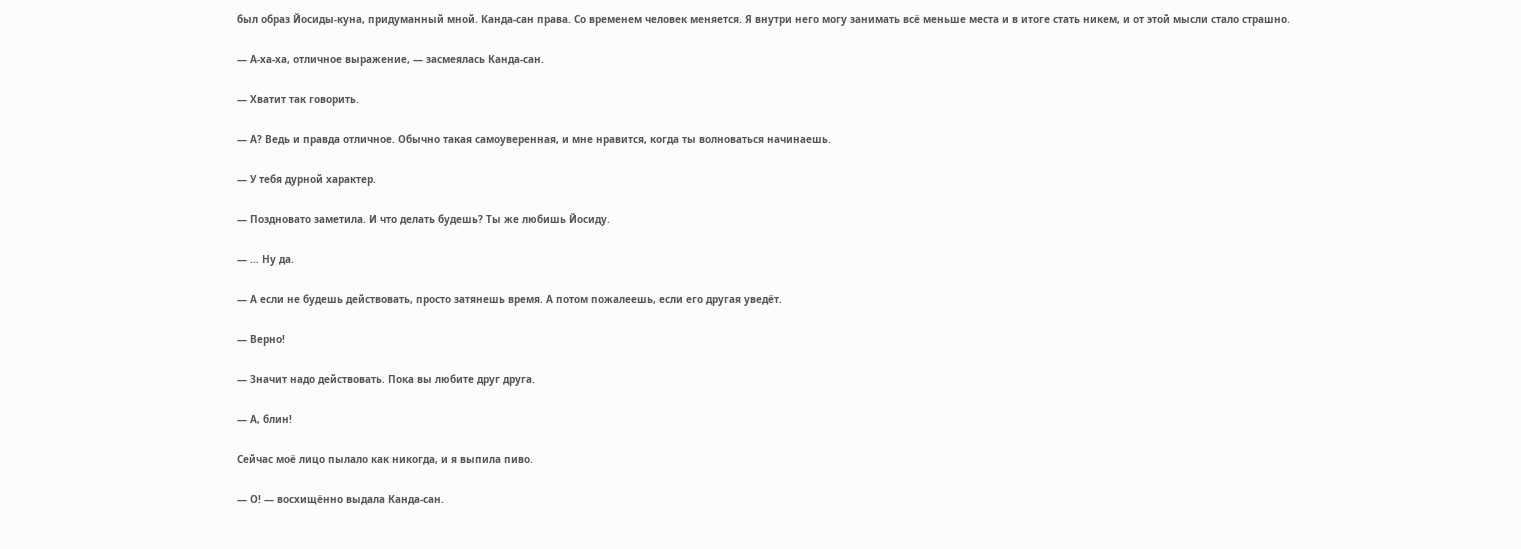был образ Йосиды-куна, придуманный мной. Канда-сан права. Со временем человек меняется. Я внутри него могу занимать всё меньше места и в итоге стать никем, и от этой мысли стало страшно.

— А-ха-ха, отличное выражение, — засмеялась Канда-сан.

— Хватит так говорить.

— А? Ведь и правда отличное. Обычно такая самоуверенная, и мне нравится, когда ты волноваться начинаешь.

— У тебя дурной характер.

— Поздновато заметила. И что делать будешь? Ты же любишь Йосиду.

— ... Ну да.

— А если не будешь действовать, просто затянешь время. А потом пожалеешь, если его другая уведёт.

— Верно!

— Значит надо действовать. Пока вы любите друг друга.

— А, блин!

Сейчас моё лицо пылало как никогда, и я выпила пиво.

— О! — восхищённо выдала Канда-сан.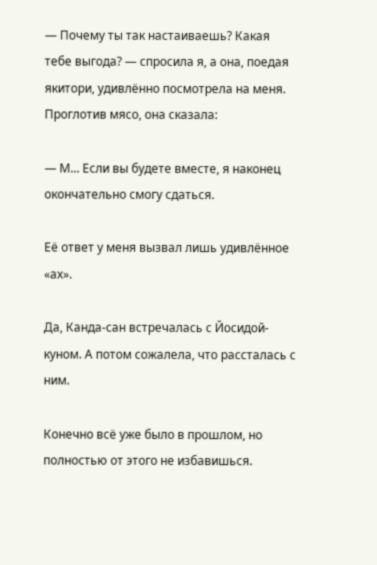— Почему ты так настаиваешь? Какая тебе выгода? — спросила я, а она, поедая якитори, удивлённо посмотрела на меня. Проглотив мясо, она сказала:

— М... Если вы будете вместе, я наконец окончательно смогу сдаться.

Её ответ у меня вызвал лишь удивлённое «ах».

Да, Канда-сан встречалась с Йосидой-куном. А потом сожалела, что рассталась с ним.

Конечно всё уже было в прошлом, но полностью от этого не избавишься.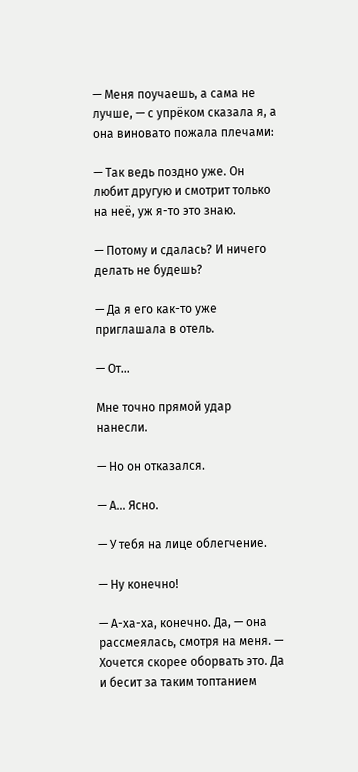— Меня поучаешь, а сама не лучше, — с упрёком сказала я, а она виновато пожала плечами:

— Так ведь поздно уже. Он любит другую и смотрит только на неё, уж я-то это знаю.

— Потому и сдалась? И ничего делать не будешь?

— Да я его как-то уже приглашала в отель.

— От...

Мне точно прямой удар нанесли.

— Но он отказался.

— А... Ясно.

— У тебя на лице облегчение.

— Ну конечно!

— А-ха-ха, конечно. Да, — она рассмеялась, смотря на меня. — Хочется скорее оборвать это. Да и бесит за таким топтанием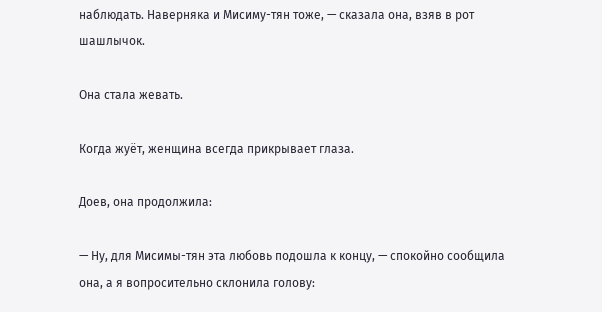наблюдать. Наверняка и Мисиму-тян тоже, — сказала она, взяв в рот шашлычок.

Она стала жевать.

Когда жуёт, женщина всегда прикрывает глаза.

Доев, она продолжила:

— Ну, для Мисимы-тян эта любовь подошла к концу, — спокойно сообщила она, а я вопросительно склонила голову: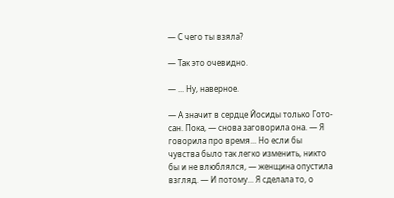— С чего ты взяла?

— Так это очевидно.

— ... Ну, наверное.

— А значит в сердце Йосиды только Гото-сан. Пока, — снова заговорила она. — Я говорила про время... Но если бы чувства было так легко изменить, никто бы и не влюблялся, — женщина опустила взгляд. — И потому... Я сделала то, о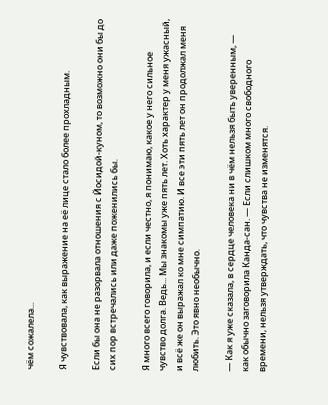чём сожалела...

Я чувствовала, как выражение на её лице стало более прохладным.

Если бы она не разорвала отношения с Йосидой-куном, то возможно они бы до сих пор встречались или даже поженились бы.

Я много всего говорила, и если честно, я понимаю, какое у него сильное чувство долга. Ведь... Мы знакомы уже пять лет. Хоть характер у меня ужасный, и всё же он выражал ко мне симпатию. И все эти пять лет он продолжал меня любить. Это явно необычно.

— Как я уже сказала, в сердце человека ни в чём нельзя быть уверенным, — как обычно заговорила Канда-сан. — Если слишком много свободного времени, нельзя утверждать, что чувства не изменятся.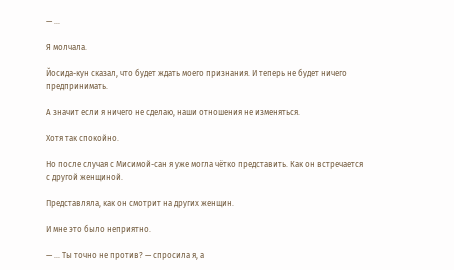— ...

Я молчала.

Йосида-кун сказал, что будет ждать моего признания. И теперь не будет ничего предпринимать.

А значит если я ничего не сделаю, наши отношения не изменяться.

Хотя так спокойно.

Но после случая с Мисимой-сан я уже могла чётко представить. Как он встречается с другой женщиной.

Представляла, как он смотрит на других женщин.

И мне это было неприятно.

— ... Ты точно не против? — спросила я, а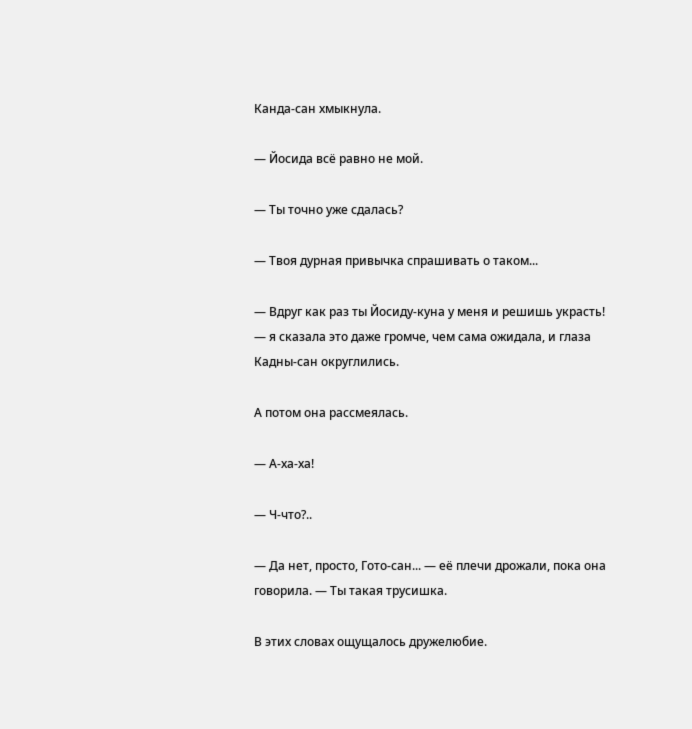Канда-сан хмыкнула.

— Йосида всё равно не мой.

— Ты точно уже сдалась?

— Твоя дурная привычка спрашивать о таком...

— Вдруг как раз ты Йосиду-куна у меня и решишь украсть! — я сказала это даже громче, чем сама ожидала, и глаза Кадны-сан округлились.

А потом она рассмеялась.

— А-ха-ха!

— Ч-что?..

— Да нет, просто, Гото-сан... — её плечи дрожали, пока она говорила. — Ты такая трусишка.

В этих словах ощущалось дружелюбие.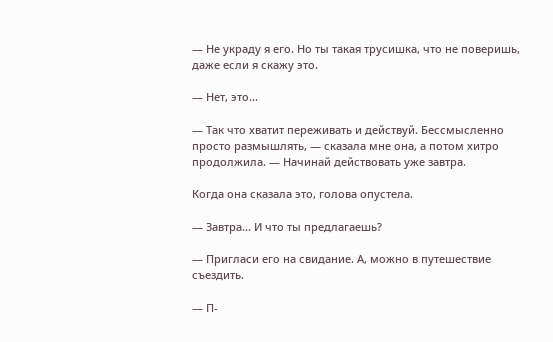— Не украду я его. Но ты такая трусишка, что не поверишь, даже если я скажу это.

— Нет, это...

— Так что хватит переживать и действуй. Бессмысленно просто размышлять, — сказала мне она, а потом хитро продолжила. — Начинай действовать уже завтра.

Когда она сказала это, голова опустела.

— Завтра... И что ты предлагаешь?

— Пригласи его на свидание. А, можно в путешествие съездить.

— П-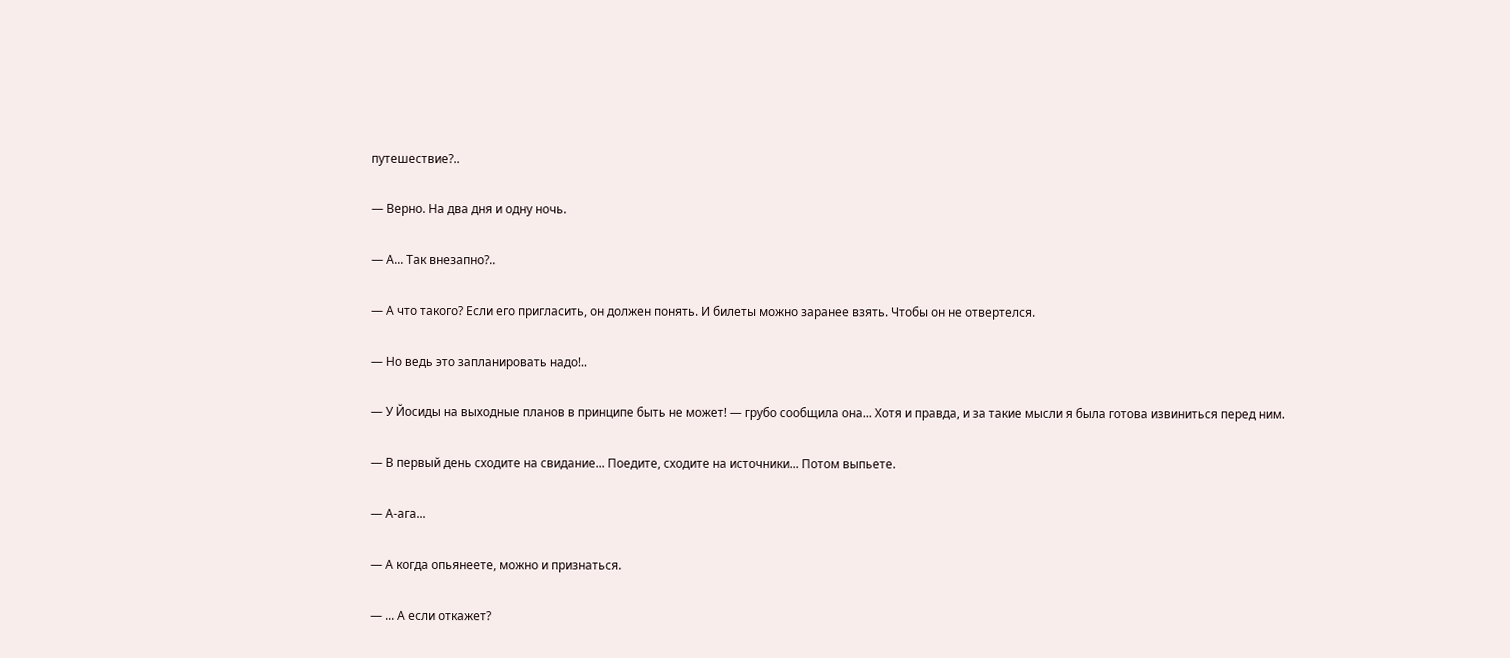путешествие?..

— Верно. На два дня и одну ночь.

— А... Так внезапно?..

— А что такого? Если его пригласить, он должен понять. И билеты можно заранее взять. Чтобы он не отвертелся.

— Но ведь это запланировать надо!..

— У Йосиды на выходные планов в принципе быть не может! — грубо сообщила она... Хотя и правда, и за такие мысли я была готова извиниться перед ним.

— В первый день сходите на свидание... Поедите, сходите на источники... Потом выпьете.

— А-ага...

— А когда опьянеете, можно и признаться.

— ... А если откажет?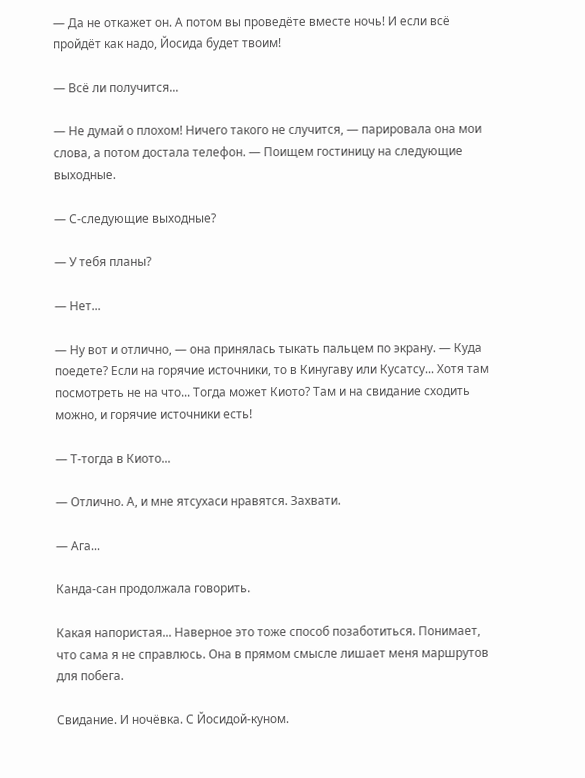— Да не откажет он. А потом вы проведёте вместе ночь! И если всё пройдёт как надо, Йосида будет твоим!

— Всё ли получится...

— Не думай о плохом! Ничего такого не случится, — парировала она мои слова, а потом достала телефон. — Поищем гостиницу на следующие выходные.

— С-следующие выходные?

— У тебя планы?

— Нет...

— Ну вот и отлично, — она принялась тыкать пальцем по экрану. — Куда поедете? Если на горячие источники, то в Кинугаву или Кусатсу... Хотя там посмотреть не на что... Тогда может Киото? Там и на свидание сходить можно, и горячие источники есть!

— Т-тогда в Киото...

— Отлично. А, и мне ятсухаси нравятся. Захвати.

— Ага...

Канда-сан продолжала говорить.

Какая напористая... Наверное это тоже способ позаботиться. Понимает, что сама я не справлюсь. Она в прямом смысле лишает меня маршрутов для побега.

Свидание. И ночёвка. С Йосидой-куном.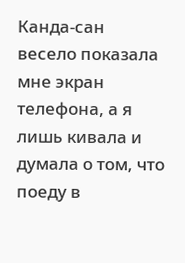Канда-сан весело показала мне экран телефона, а я лишь кивала и думала о том, что поеду в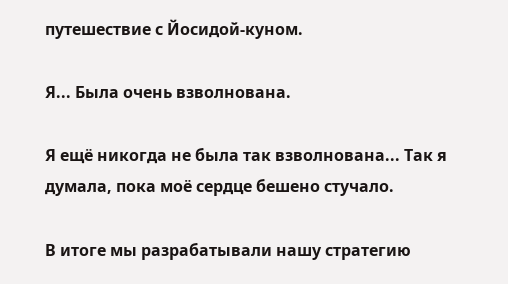путешествие с Йосидой-куном.

Я... Была очень взволнована.

Я ещё никогда не была так взволнована... Так я думала, пока моё сердце бешено стучало.

В итоге мы разрабатывали нашу стратегию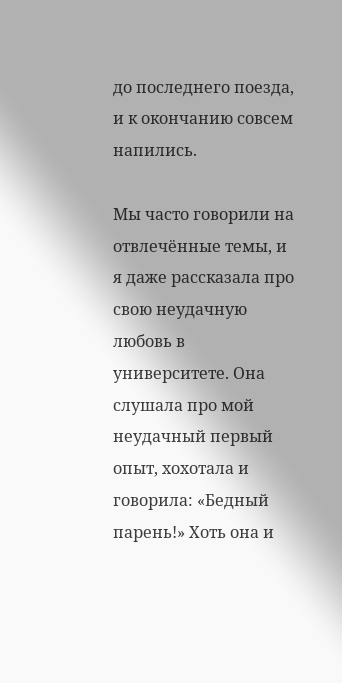до последнего поезда, и к окончанию совсем напились.

Мы часто говорили на отвлечённые темы, и я даже рассказала про свою неудачную любовь в университете. Она слушала про мой неудачный первый опыт, хохотала и говорила: «Бедный парень!» Хоть она и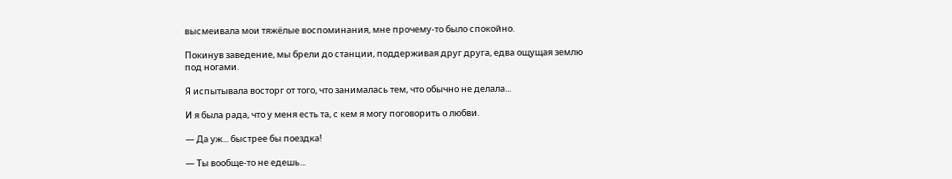высмеивала мои тяжёлые воспоминания, мне прочему-то было спокойно.

Покинув заведение, мы брели до станции, поддерживая друг друга, едва ощущая землю под ногами.

Я испытывала восторг от того, что занималась тем, что обычно не делала...

И я была рада, что у меня есть та, с кем я могу поговорить о любви.

— Да уж... быстрее бы поездка!

— Ты вообще-то не едешь...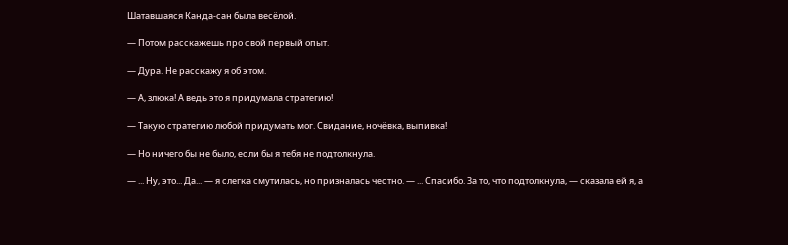Шатавшаяся Канда-сан была весёлой.

— Потом расскажешь про свой первый опыт.

— Дура. Не расскажу я об этом.

— А, злюка! А ведь это я придумала стратегию!

— Такую стратегию любой придумать мог. Свидание, ночёвка, выпивка!

— Но ничего бы не было, если бы я тебя не подтолкнула.

— ... Ну, это... Да... — я слегка смутилась, но призналась честно. — ... Спасибо. За то, что подтолкнула, — сказала ей я, а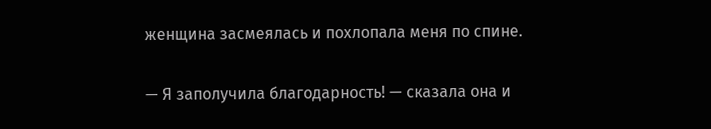женщина засмеялась и похлопала меня по спине.

— Я заполучила благодарность! — сказала она и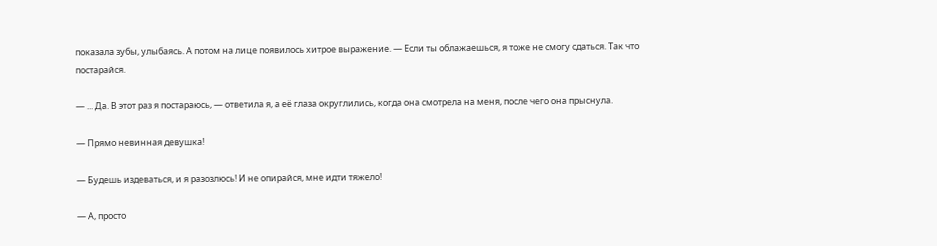показала зубы, улыбаясь. А потом на лице появилось хитрое выражение. — Если ты облажаешься, я тоже не смогу сдаться. Так что постарайся.

— ... Да. В этот раз я постараюсь, — ответила я, а её глаза округлились, когда она смотрела на меня, после чего она прыснула.

— Прямо невинная девушка!

— Будешь издеваться, и я разозлюсь! И не опирайся, мне идти тяжело!

— А, просто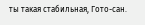ты такая стабильная, Гото-сан.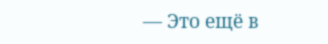— Это ещё в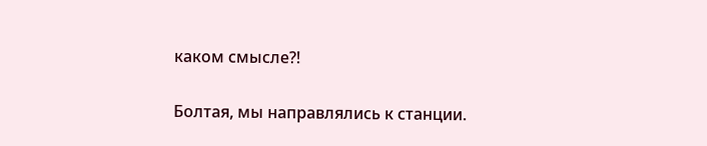каком смысле?!

Болтая, мы направлялись к станции.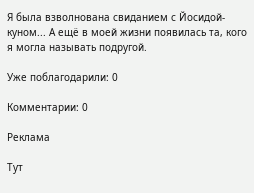Я была взволнована свиданием с Йосидой-куном... А ещё в моей жизни появилась та, кого я могла называть подругой.

Уже поблагодарили: 0

Комментарии: 0

Реклама

Тут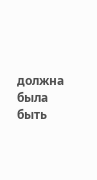должна была быть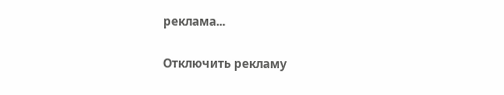реклама...

Отключить рекламу